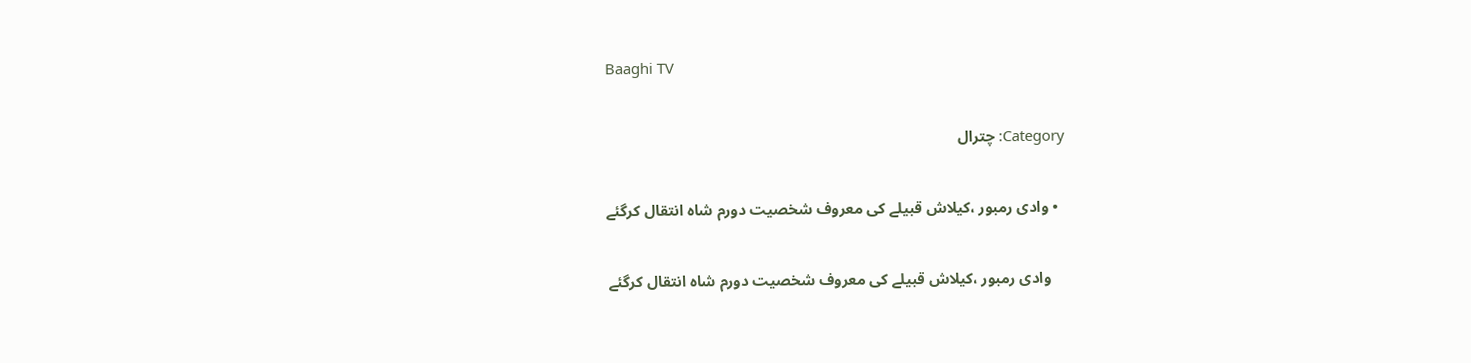Baaghi TV

Category: چترال

  • وادی رمبور ،کیلاش قبیلے کی معروف شخصیت دورم شاہ انتقال کرگئے

    وادی رمبور ،کیلاش قبیلے کی معروف شخصیت دورم شاہ انتقال کرگئے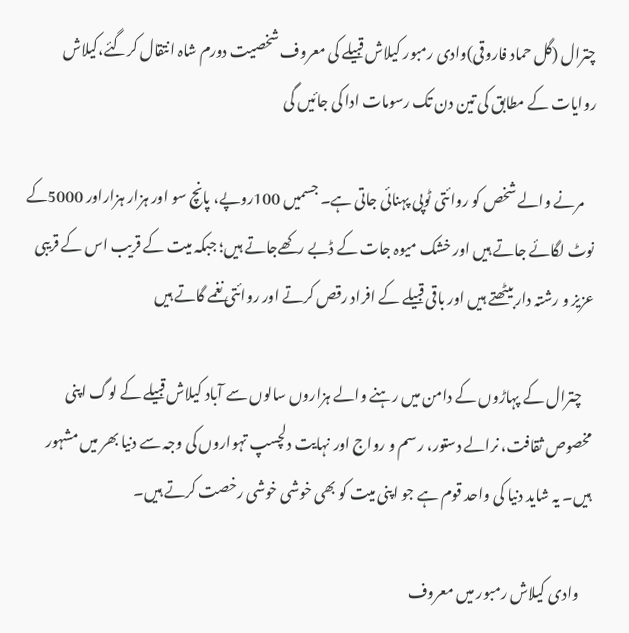چترال (گل حماد فاروقی)وادی رمبور کیلاش قبیلے کی معروف شخصیت دورم شاہ انتقال کرگئے،کیلاش روایات کے مطابق کی تین دن تک رسومات ادا کی جائیں گی

    مرنے والے شخص کو روائتی ٹوپی پہنائی جاتی ہے۔ جسمیں 100روپے، پانچ سو اور ہزار ہزاراور 5000کے نوٹ لگائے جاتے ہیں اور خشک میوہ جات کے ڈبے رکھےجاتے ہیں؛ جبکہ میت کے قریب اس کے قریبی عزیز و رشتہ دار بیٹھتے ہیں اور باقی قبیلے کے افراد رقص کرتے اور روائتی نغمے گاتے ہیں

    چترال کے پہاڑوں کے دامن میں رہنے والے ہزاروں سالوں سے آباد کیلاش قبیلے کے لوگ اپنی مخصوص ثقافت، نرالے دستور، رسم و رواج اور نہایت دلچسپ تہواروں کی وجہ سے دنیا بھر میں مشہور ہیں۔ یہ شاید دنیا کی واحد قوم ہے جو اپنی میت کو بھی خوشی خوشی رخصت کرتے ہیں۔

    وادی کیلاش رمبور میں معروف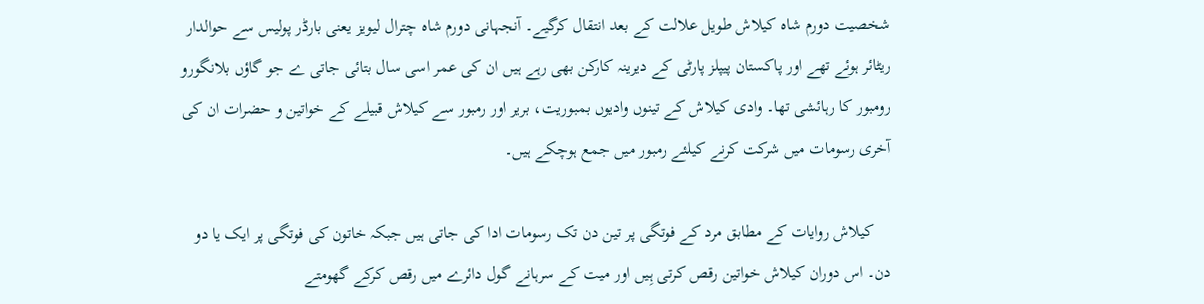شخصیت دورم شاہ کیلاش طویل علالت کے بعد انتقال کرگیے۔ آنجہانی دورم شاہ چترال لیویز یعنی بارڈر پولیس سے حوالدار ریٹائر ہوئے تھے اور پاکستان پیپلز پارٹی کے دیرینہ کارکن بھی رہے ہیں ان کی عمر اسی سال بتائی جاتی ے جو گاؤں بلانگورو رومبور کا رہائشی تھا۔ وادی کیلاش کے تینوں وادیوں بمبوریت، بریر اور رمبور سے کیلاش قبیلے کے خواتین و حضرات ان کی آخری رسومات میں شرکت کرنے کیلئے رمبور میں جمع ہوچکے ہیں۔

    کیلاش روایات کے مطابق مرد کے فوتگی پر تین دن تک رسومات ادا کی جاتی ہیں جبکہ خاتون کی فوتگی پر ایک یا دو دن۔ اس دوران کیلاش خواتین رقص کرتی ہِیں اور میت کے سرہانے گول دائرے میں رقص کرکے گھومتے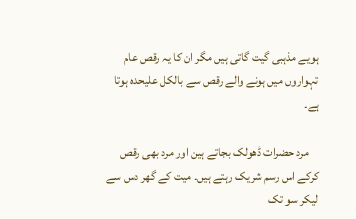ہویے مذہبی گیت گاتی ہیں مگر ان کا یہ رقص عام تہواروں میں ہونے والے رقص سے بالکل علیحدہ ہوتا ہے۔

    مرد حضرات ڈھولک بجاتے ہین اور مرد بھی رقص کرکے اس رسم شریک رہتے ہیں۔ میت کے گھر دس سے لیکر سو تک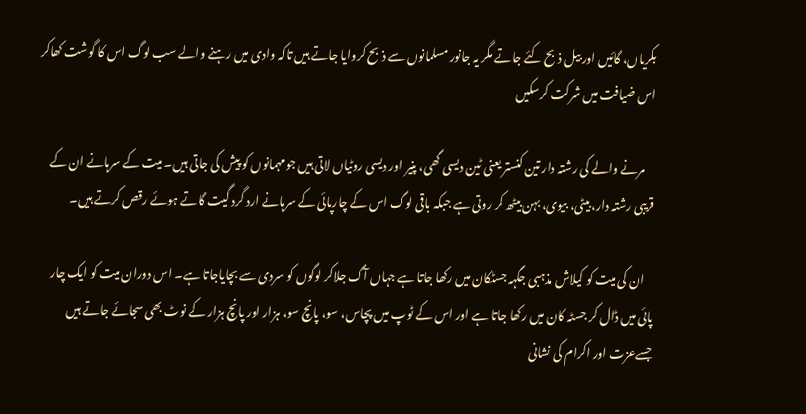بکریاں، گائیں اور بیل ذبح کئے جاتے مگر یہ جانور مسلمانوں سے ذبح کروایا جاتے ہیں تاکہ وادی میں رہنے والے سب لوگ اس کا گوشت کھاکر اس ضیافت میں شرکت کرسکیں

    مرنے والے کی رشتہ دار تین کنستر یعنی ٹین دیسی گھی، پنیر اور دیسی روٹیاں لاتی ہیں جومہمانوں کو پیش کی جاتی ہیں۔ میت کے سرہانے ان کے قریبی رشتہ دار، بیٹی، بیوی، بہن بیٹھ کر روتی ہے جبکہ باقی لوگ اس کے چارپائی کے سرہانے ارد گرد گیت گاتے ہوئے رقص کرتے ہیں۔

    ان کی میت کو کیلاش مذہبی جگہہ جسٹکان میں رکھا جاتا ہے جہاں آگ جلاکر لوگوں کو سردی سے بچایاجاتا ہے۔ اس دوران میت کو ایک چار پائی میں ڈال کر جسٹہ کان میں رکھا جاتا ہے اور اس کے ٹوپ میں پچاس، سو، پانچ سو، ہزار اور پانچ ہزار کے نوٹ بھی سجائے جاتے ہیں جسےعزت اور اکرام کی نشانی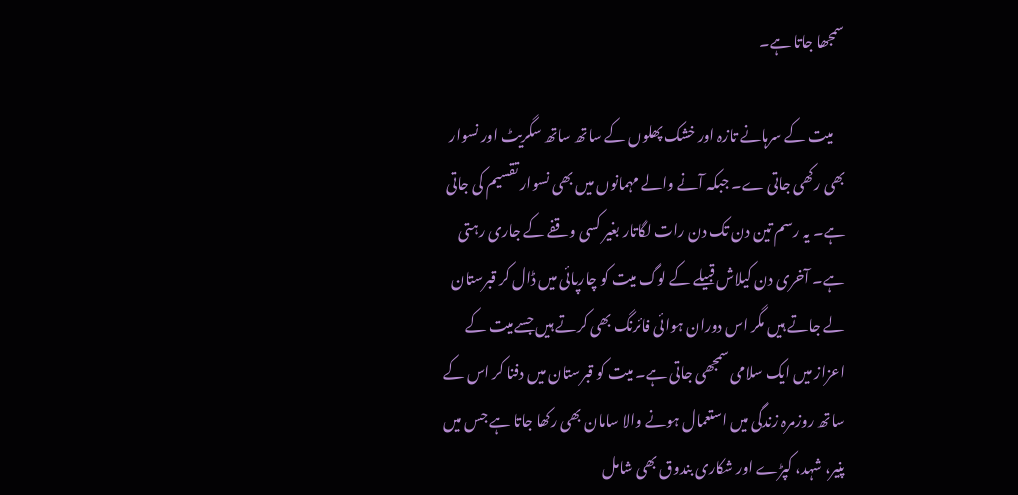سمجھا جاتا ہے۔

    میت کے سرہانے تازہ اور خشک پھلوں کے ساتھ ساتھ سگریٹ اور نسوار بھی رکھی جاتی ے۔ جبکہ آنے والے مہمانوں میں بھی نسوار تقسیم کی جاتی ہے۔ یہ رسم تین دن تک دن رات لگاتار بغیر کسی وقفے کے جاری رہتی ہے۔ آخری دن کیلاش قبیلے کے لوگ میت کو چارپائی میں ڈال کر قبرستان لے جاتے ہیں مگر اس دوران ہوائی فائرنگ بھی کرتے ہیں جسےمیت کے اعزاز میں ایک سلامی سمجھی جاتی ہے۔ میت کو قبرستان میں دفنا کر اس کے ساتھ روزمرہ زندگی میں استعمال ہونے والا سامان بھی رکھا جاتا ہے جس میں پنیر، شہد، کپڑے اور شکاری بندوق بھی شامل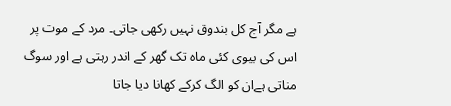ہے مگر آج کل بندوق نہیں رکھی جاتی۔ مرد کے موت پر اس کی بیوی کئی ماہ تک گھر کے اندر رہتی ہے اور سوگ مناتی ہےان کو الگ کرکے کھانا دیا جاتا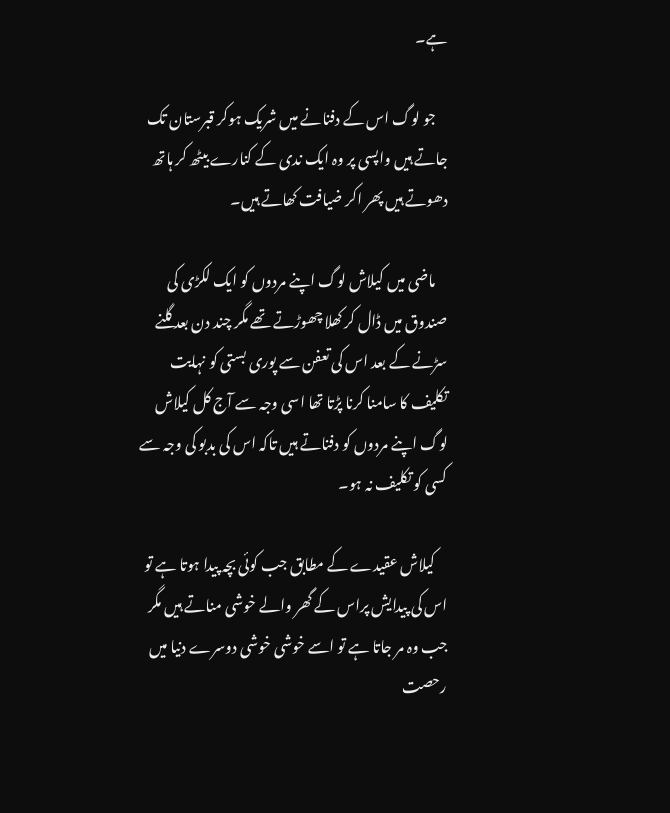ہے۔

    جو لوگ اس کے دفنانے میں شریک ہوکر قبرستان تک جاتے ہیں واپسی پر وہ ایک ندی کے کنارے بیٹھ کر ہاتھ دھوتے ہیں پھر اکر ضیافت کھاتے ہیں۔

    ماضی میں کیلاش لوگ اپنے مردوں کو ایک لکڑی کی صندوق میں ڈال کر کھلا چھوڑتے تھے مگر چند دن بعد گلنے سڑنے کے بعد اس کی تعفن سے پوری بستی کو نہایت تکلیف کا سامنا کرنا پڑتا تھا اسی وجہ سے آج کل کیلاش لوگ اپنے مردوں کو دفناتے ہیں تاکہ اس کی بدبو کی وجہ سے کسی کو تکلیف نہ ہو۔

    کیلاش عقیدے کے مطابق جب کوئی بچہ پیدا ہوتا ہے تو اس کی پیدایش پراس کے گھر والے خوشی مناتے ہیں مگر جب وہ مر جاتا ہے تو اسے خوشی خوشی دوسرے دنیا میں رحصت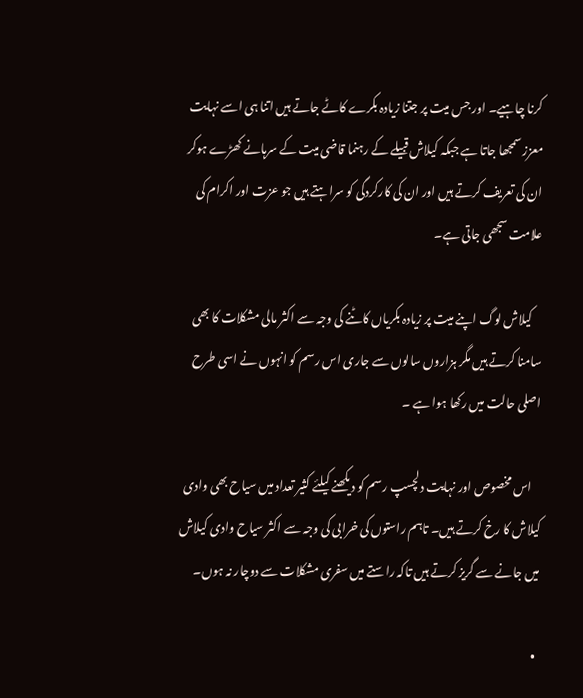کرنا چاہیے۔ اور جس میت پر جتنا زیادہ بکرے کاٹے جاتے ہیں اتنا ہی اسے نہایت معزز سمجھا جاتا ہے جبکہ کیلاش قبیلے کے رہنما قاضی میت کے سرہانے کھڑے ہوکر ان کی تعریف کرتے ہیں اور ان کی کارکردگی کو سراہتے ہیں جو عزت اور اکرام کی علامت سجھی جاتی ہے۔

    کیلاش لوگ اپنے میت پر زیادہ بکریاں کاٹنے کی وجہ سے اکثر مالی مشکلات کا بھی سامنا کرتے ہیں مگر ہزاروں سالوں سے جاری اس رسم کو انہوں نے اسی طرح اصلی حالت میں رکھا ہوا ہے ۔

    اس مخصوص اور نہایت دلچسپ رسم کو دیکھنے کیلئے کثیر تعداد میں سیاح بھی وادی کیلاش کا رخ کرتے ہیں۔ تاہم راستوں کی خرابی کی وجہ سے اکثر سیاح وادی کیلاش میں جانے سے گریز کرتے ہیں تاکہ راستے میں سفری مشکلات سے دوچار نہ ہوں۔

  •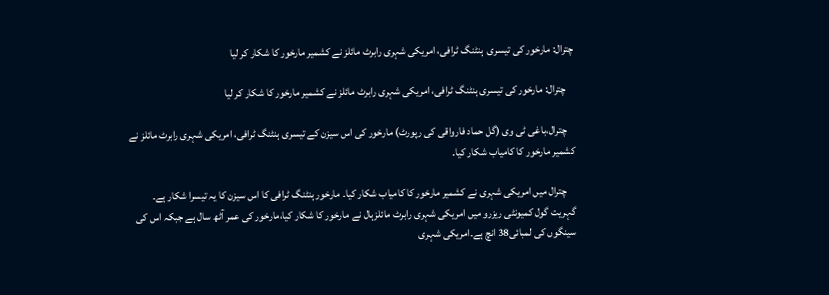چترال: مارخور کی تیسری  ہنٹنگ ٹرافی، امریکی شہری رابرٹ مائلز نے کشمیر مارخور کا شکار کر لیا

    چترال: مارخور کی تیسری ہنٹنگ ٹرافی، امریکی شہری رابرٹ مائلز نے کشمیر مارخور کا شکار کر لیا

    چترال،باغی ٹی وی (گل حماد فارواقی کی رپورٹ) مارخور کی اس سیزن کے تیسری ہنٹنگ ٹرافی، امریکی شہری رابرٹ مائلز نے کشمیر مارخور کا کامیاب شکار کیا۔

    چترال میں امریکی شہری نے کشمیر مارخور کا کامیاب شکار کیا۔ مارخور ہنٹنگ ٹرافی کا اس سیزن کا یہ تیسرا شکار ہے۔ گہریت گول کمیونٹی ریزرو میں امریکی شہری رابرٹ مائلزہال نے مارخور کا شکار کیا،مارخور کی عمر آٹھ سال ہے جبکہ اس کی سینگوں کی لمبائی38 انچ ہے۔امریکی شہری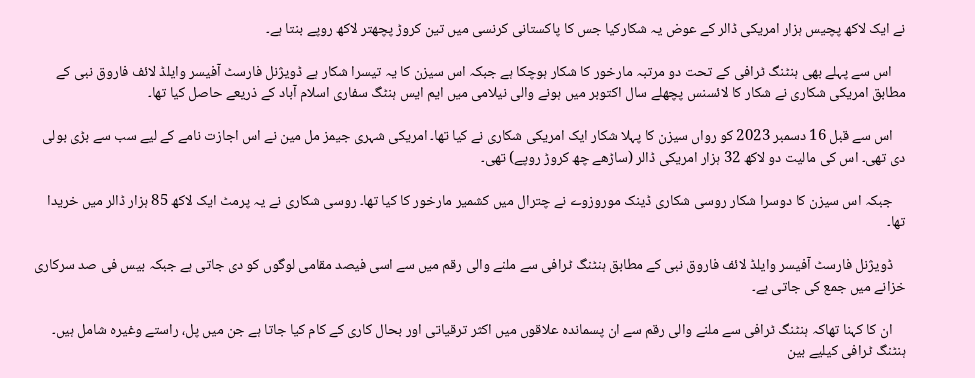نے ایک لاکھ پچیس ہزار امریکی ڈالر کے عوض یہ شکارکیا جس کا پاکستانی کرنسی میں تین کروڑ پچھتر لاکھ روپے بنتا ہے۔

    اس سے پہلے بھی ہنٹنگ ٹرافی کے تحت دو مرتبہ مارخور کا شکار ہوچکا ہے جبکہ اس سیزن کا یہ تیسرا شکار ہے ڈویژنل فارسٹ آفیسر وایلڈ لائف فاروق نبی کے مطابق امریکی شکاری نے شکار کا لائسنس پچھلے سال اکتوبر میں ہونے والی نیلامی میں ایم ایس ہنٹگ سفاری اسلام آباد کے ذریعے حاصل کیا تھا۔

    اس سے قبل 16 دسمبر 2023 کو رواں سیزن کا پہلا شکار ایک امریکی شکاری نے کیا تھا۔ امریکی شہری جیمز مل مین نے اس اجازت نامے کے لیے سب سے بڑی بولی دی تھی۔ اس کی مالیت دو لاکھ 32 ہزار امریکی ڈالر (ساڑھے چھ کروڑ روپے) تھی۔

    جبکہ اس سیزن کا دوسرا شکار روسی شکاری ڈینک موروزوے نے چترال میں کشمیر مارخور کا کیا تھا۔ روسی شکاری نے یہ پرمٹ ایک لاکھ 85 ہزار ڈالر میں خریدا تھا۔

    ڈویژنل فارسٹ آفیسر وایلڈ لائف فاروق نبی کے مطابق ہنٹنگ ٹرافی سے ملنے والی رقم میں سے اسی فیصد مقامی لوگوں کو دی جاتی ہے جبکہ بیس فی صد سرکاری خزانے میں جمع کی جاتی ہے۔

    ان کا کہنا تھاکہ ہنٹنگ ٹرافی سے ملنے والی رقم سے ان پسماندہ علاقوں میں اکثر ترقیاتی اور بحال کاری کے کام کیا جاتا ہے جن میں پل، راستے وغیرہ شامل ہیں۔ ہنٹنگ ٹرافی کیلیے بین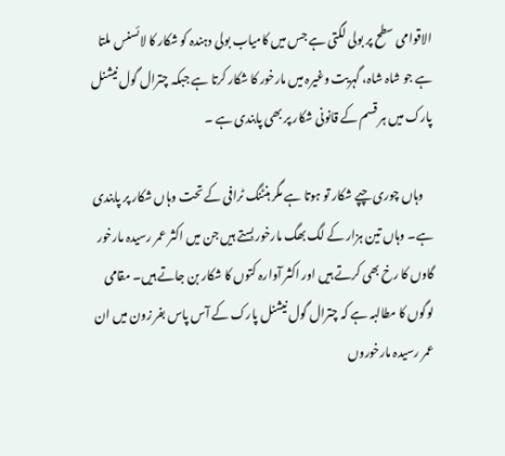الاقوامی سطح پر بولی لگتی ہے جس میں کامیاب بولی دہندہ کو شکار کا لائسنس ملتا ہے جو شاہ شاہ، گہریت وغیرہ میں مارخور کا شکار کرتا ہے جبکہ چترال گول نیشنل پارک میں ہر قسم کے قانونی شکار پر بھی پابندی ہے ۔

    وہاں چوری چپے شکار تو ہوتا ہے مگر ہنٹنگ ٹرافی کے تحت وہاں شکار پر پابندی ہے۔ وہاں تین ہزار کے لگ بھگ مارخور بستے ہیں جن میں اکثر عمر رسیدہ مارخور گاوں کا رخ بھی کرتے ہیں اور اکثر آوارہ کتوں کا شکار بن جاتے ہیں۔ مقامی لوگوں کا مطالبہ ہے کہ چترال گول نیشنل پارک کے آس پاس بفر زون میں ان عمر رسیدہ مارخوروں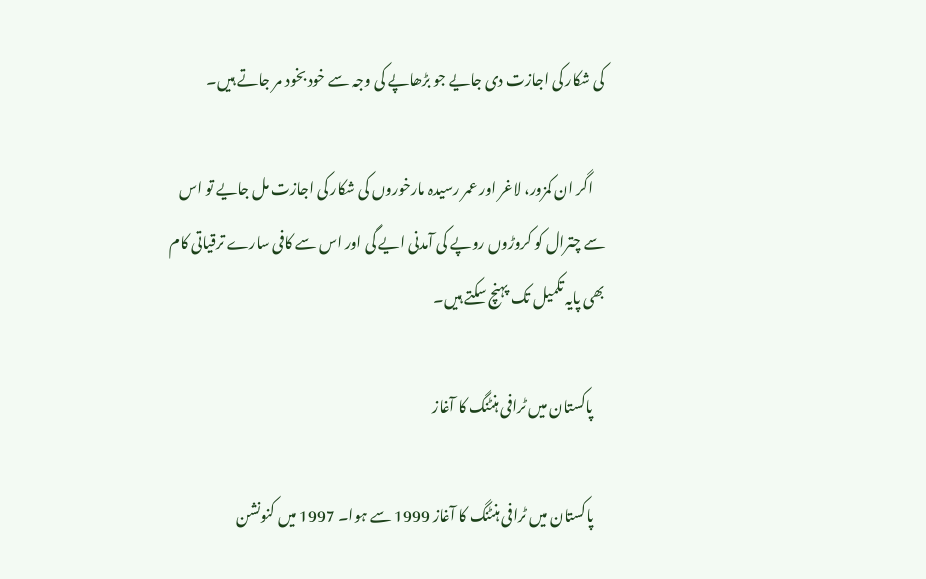کی شکار کی اجازت دی جایے جو بڑھاپے کی وجہ سے خود بخود مر جاتے ہیں۔

    اگر ان کمزور، لاغر اور عمر رسیدہ مارخوروں کی شکار کی اجازت مل جایے تو اس سے چترال کو کروڑوں روپے کی آمدنی ایے گی اور اس سے کافی سارے ترقیاتی کام بھی پایہ تکمیل تک پہنچ سکتے ہیں۔

    پاکستان میں ٹرافی ہنٹنگ کا آغاز

    پاکستان میں ٹرافی ہنٹنگ کا آغاز 1999 سے ہوا۔ 1997 میں کنونشن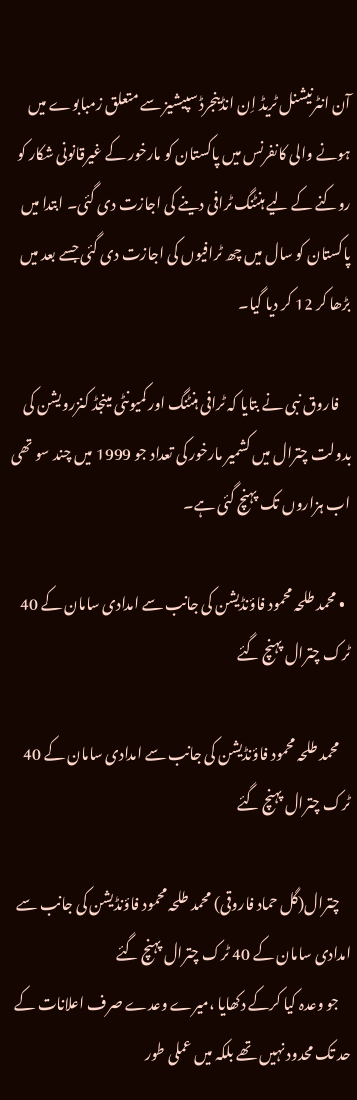آن انٹرنیشنل ٹریڈ اِن انڈینجرڈ سپیشیز سے متعلق زمبابوے میں ہونے والی کانفرنس میں پاکستان کو مارخور کے غیرقانونی شکار کو روکنے کے لیے ہنٹنگ ٹرافی دینے کی اجازت دی گئی۔ ابتدا میں پاکستان کو سال میں چھ ٹرافیوں کی اجازت دی گئی جسے بعد میں بڑھا کر 12 کر دیا گیا۔

    فاروق نبی نے بتایا کہ ٹرافی ہنٹنگ اور کمیونٹی مینجڈ کنزرویشن کی بدولت چترال میں کشمیر مارخور کی تعداد جو 1999 میں چند سو تھی اب ہزاروں تک پہنچ گئی ہے۔

  • محمد طلحہ محمود فاؤنڈیشن کی جانب سے امدادی سامان کے 40 ٹرک چترال پہنچ گئے

    محمد طلحہ محمود فاؤنڈیشن کی جانب سے امدادی سامان کے 40 ٹرک چترال پہنچ گئے

    چترال(گل حماد فاروقی) محمد طلحہ محمود فاؤنڈیشن کی جانب سے امدادی سامان کے 40 ٹرک چترال پہنچ گئے
    جو وعدہ کیا کرکے دکھایا ،میرے وعدے صرف اعلانات کے حد تک محدود نہیں تھے بلکہ میں عملی طور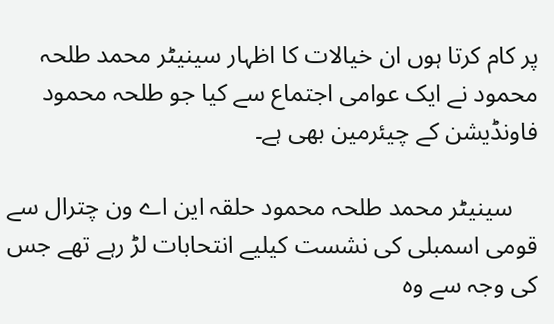پر کام کرتا ہوں ان خیالات کا اظہار سینیٹر محمد طلحہ محمود نے ایک عوامی اجتماع سے کیا جو طلحہ محمود فاونڈیشن کے چیئرمین بھی ہے۔

    سینیٹر محمد طلحہ محمود حلقہ این اے ون چترال سے قومی اسمبلی کی نشست کیلیے انتحابات لڑ رہے تھے جس کی وجہ سے وہ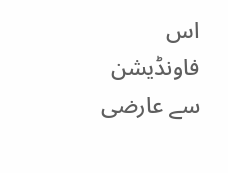اس فاونڈیشن سے عارضی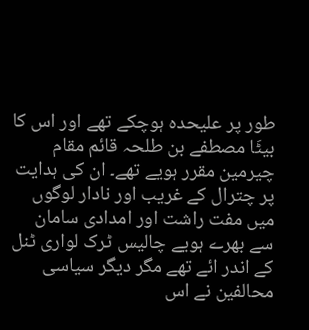طور پر علیحدہ ہوچکے تھے اور اس کا بیٹَا مصطفے بن طلحہ قائم مقام چیرمین مقرر ہویے تھے۔ ان کی ہدایت پر چترال کے غریب اور نادار لوگوں میں مفت راشت اور امدادی سامان سے بھرے ہویے چالیس ٹرک لواری ٹنل کے اندر ائے تھے مگر دیگر سیاسی محالفین نے اس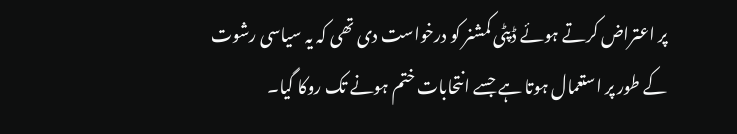پر اعتراض کرتے ہوئے ڈپٹی کمشنر کو درخواست دی تھی کہ یہ سیاسی رشوت کے طور پر استعمال ہوتا ہے جسے انتحابات ختم ہونے تک روکا گیا۔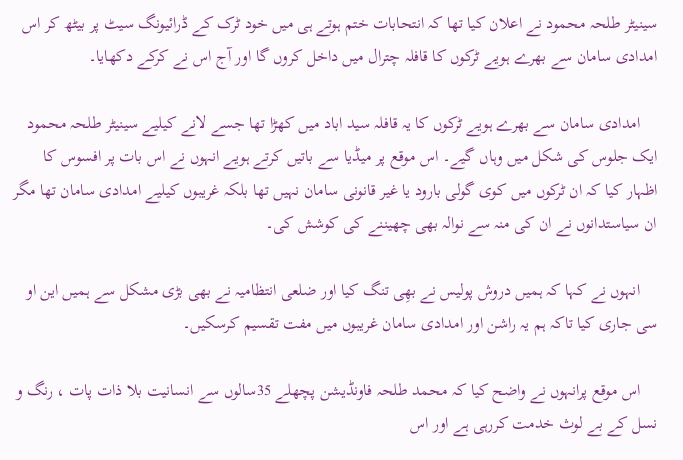سینیٹر طلحہ محمود نے اعلان کیا تھا کہ انتحابات ختم ہوتے ہی میں خود ٹرک کے ڈرائیونگ سیٹ پر بیٹھ کر اس امدادی سامان سے بھرے ہویے ٹرکوں کا قافلہ چترال میں داخل کروں گا اور آج اس نے کرکے دکھایا۔

    امدادی سامان سے بھرے ہویے ٹرکوں کا یہ قافلہ سید اباد میں کھڑا تھا جسے لانے کیلیے سینیٹر طلحہ محمود ایک جلوس کی شکل میں وہاں گیے۔ اس موقع پر میڈیا سے باتیں کرتے ہویے انہوں نے اس بات پر افسوس کا اظہار کیا کہ ان ٹرکوں میں کوی گولی بارود یا غیر قانونی سامان نہیں تھا بلکہ غریبوں کیلیے امدادی سامان تھا مگر ان سیاستدانوں نے ان کی منہ سے نوالہ بھی چھیننے کی کوشش کی۔

    انہوں نے کہا کہ ہمیں دروش پولیس نے بھِی تنگ کیا اور ضلعی انتظامیہ نے بھی بڑی مشکل سے ہمیں این او سی جاری کیا تاکہ ہم یہ راشن اور امدادی سامان غریبوں میں مفت تقسیم کرسکیں۔

    اس موقع پرانہوں نے واضح کیا کہ محمد طلحہ فاونڈیشن پچھلے 35سالوں سے انسانیت بلا ذات پات ، رنگ و نسل کے بے لوث خدمت کررہی ہے اور اس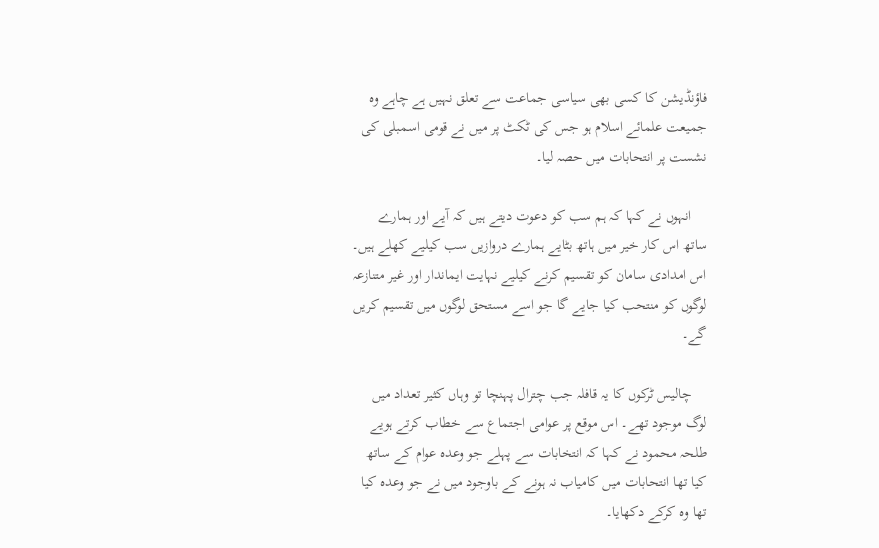فاؤنڈیشن کا کسی بھی سیاسی جماعت سے تعلق نہیں ہے چاہے وہ جمیعت علمائے اسلام ہو جس کی ٹکٹ پر میں نے قومی اسمبلی کی نشست پر انتحابات میں حصہ لیا۔

    انہوں نے کہا کہ ہم سب کو دعوت دیتے ہیں کہ آیے اور ہمارے ساتھ اس کار خیر میں ہاتھ بٹایے ہمارے دروازیں سب کیلیے کھلے ہیں۔ اس امدادی سامان کو تقسیم کرنے کیلیے نہایت ایماندار اور غیر متنازعہ لوگوں کو منتحب کیا جایے گا جو اسے مستحق لوگوں میں تقسیم کریں گے۔

    چالیس ٹرکوں کا یہ قافلہ جب چترال پہنچا تو وہاں کثیر تعداد میں لوگ موجود تھے۔ اس موقع پر عوامی اجتماع سے خطاب کرتے ہویے طلحہ محمود نے کہا کہ انتخابات سے پہلے جو وعدہ عوام کے ساتھ کیا تھا انتحابات میں کامیاب نہ ہونے کے باوجود میں نے جو وعدہ کیا تھا وہ کرکے دکھایا۔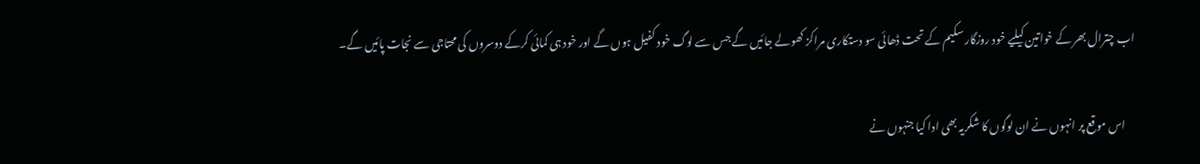اب چترال بھر کے خواتین کیلیے خود روزگار سکیم کے تحت ڈھائی سو دستکاری مراکز کھولے جائیں گے جس سے لوگ خود کفیل ہوں گے اور خود ہی کمائی کرکے دوسروں کی محتاجی سے نجات پائیں گے۔

    اس موقع پر انہوں نے ان لوگوں کا شکریہ بھی ادا کیا جنہوں نے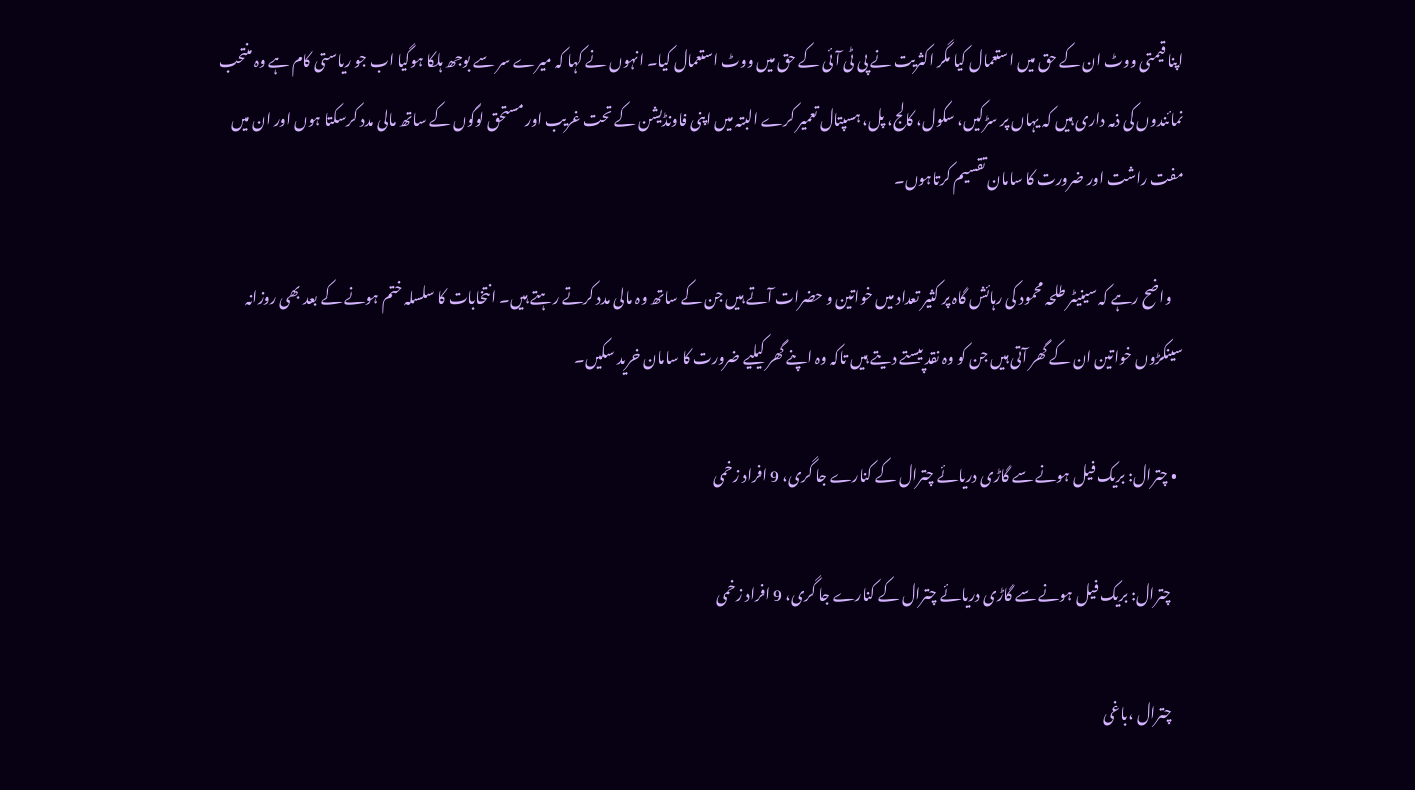اپنا قیمتی ووٹ ان کے حق میں استعمال کیا مگر اکثریت نے پی ٹی آئی کے حق میں ووٹ استعمال کیا۔ انہوں نے کہا کہ میرے سر سے بوجھ ہلکا ہوگیا اب جو ریاستی کام ہے وہ منتحب نمائندوں کی ذمہ داری ہیں کہ یہاں پر سڑکیں، سکول، کالج، پل، ہسپتال تعمیر کرے البتہ میں اپنی فاونڈیشن کے تحت غریب اور مستحق لوگوں کے ساتھ مالی مدد کرسکتا ہوں اور ان میں مفت راشت اور ضرورت کا سامان تقسیم کرتاہوں۔

    واضح رہے کہ سینیٹر طلحہ محمود کی رہائش گاہ پر کثیر تعداد میں خواتین و حضرات آتے ہیں جن کے ساتھ وہ مالی مدد کرتے رہتے ہیں۔ انتخابات کا سلسلہ ختم ہونے کے بعد بھی روزانہ سینکڑوں خواتین ان کے گھر آتی ہیں جن کو وہ نقد پیستے دیتے ہیں تاکہ وہ اپنے گھر کیلیے ضرورت کا سامان خرید سکیں۔

  • چترال: بریک فیل ہونے سے گاڑی دریائے چترال کے کنارے جا گری، 9 افراد زخمی

    چترال: بریک فیل ہونے سے گاڑی دریائے چترال کے کنارے جا گری، 9 افراد زخمی

    چترال ،باغی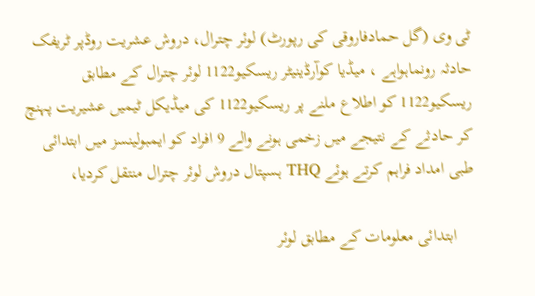ٹی وی (گل حمادفاروقی کی رپورٹ) لوئر چترال، دروش عشریت روڈپر ٹریفک حادثہ رونماہواہے ، میڈیا کوآرڈینیٹر ریسکیو1122 لوئر چترال کے مطابق ریسکیو1122 کو اطلاع ملنے پر ریسکیو1122 کی میڈیکل ٹیمیں عشیریت پہنچ کر حادثے کے نتیجے میں زخمی ہونے والے 9 افراد کو ایمبولینسز میں ابتدائی طبی امداد فراہم کرتے ہوئے THQ ہسپتال دروش لوئر چترال منتقل کردیا،

    ابتدائی معلومات کے مطابق لوئر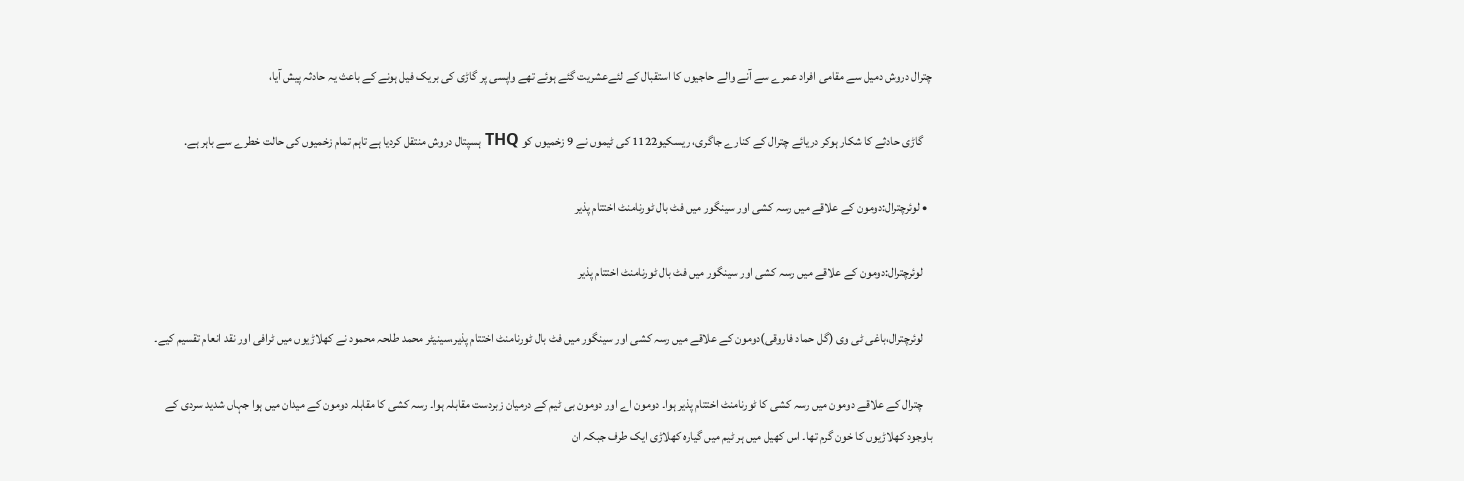چترال دروش دمیل سے مقامی افراد عمرے سے آنے والے حاجیوں کا استقبال کے لئےعشریت گئے ہوئے تھے واپسی پر گاڑی کی بریک فیل ہونے کے باعث یہ حادثہ پیش آیا،

    گاڑی حادثے کا شکار ہوکر دریائے چترال کے کنارے جاگری، ریسکیو1122 کی ٹیموں نے 9 زخمیوں کو THQ ہسپتال دروش منتقل کردیا ہے تاہم تمام زخمیوں کی حالت خطرے سے باہر ہے.

  • لوئرچترال:دومون کے علاقے میں رسہ کشی اور سینگور میں فٹ بال ٹورنامنٹ اختتام پذیر

    لوئرچترال:دومون کے علاقے میں رسہ کشی اور سینگور میں فٹ بال ٹورنامنٹ اختتام پذیر

    لوئرچترال،باغی ٹی وی (گل حماد فاروقی)دومون کے علاقے میں رسہ کشی اور سینگور میں فٹ بال ٹورنامنٹ اختتام پذیر،سینیٹر محمد طلحہ محمود نے کھلاڑیوں میں ٹرافی اور نقد انعام تقسیم کیے۔

    چترال کے علاقے دومون میں رسہ کشی کا ٹورنامنٹ اختتام پذیر ہوا۔ دومون اے اور دومون بی ٹیم کے درمیان زبردست مقابلہ ہوا۔ رسہ کشی کا مقابلہ دومون کے میدان میں ہوا جہاں شدید سردی کے باوجود کھلاڑیوں کا خون گرم تھا۔ اس کھیل میں ہر ٹیم میں گیارہ کھلاڑی ایک طرف جبکہ ان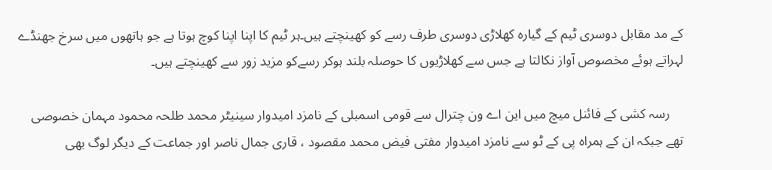کے مد مقابل دوسری ٹیم کے گیارہ کھلاڑی دوسری طرف رسے کو کھینچتے ہیں۔ہر ٹیم کا اپنا اپنا کوچ ہوتا ہے جو ہاتھوں میں سرخ جھنڈے لہراتے ہوئے مخصوص آواز نکالتا ہے جس سے کھلاڑیوں کا حوصلہ بلند ہوکر رسےکو مزید زور سے کھینچتے ہیں۔

    رسہ کشی کے فائنل میچ میں این اے ون چترال سے قومی اسمبلی کے نامزد امیدوار سینیٹر محمد طلحہ محمود مہمان خصوصی تھے جبکہ ان کے ہمراہ پی کے ٹو سے نامزد امیدوار مفتی فیض محمد مقصود ، قاری جمال ناصر اور جماعت کے دیگر لوگ بھی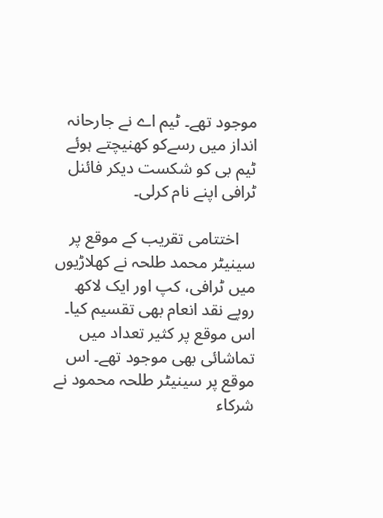موجود تھے۔ ٹیم اے نے جارحانہ انداز میں رسےکو کھنیچتے ہوئے ٹیم بی کو شکست دیکر فائنل ٹرافی اپنے نام کرلی۔

    اختتامی تقریب کے موقع پر سینیٹر محمد طلحہ نے کھلاڑیوں میں ٹرافی، کپ اور ایک لاکھ روپے نقد انعام بھی تقسیم کیا۔ اس موقع پر کثیر تعداد میں تماشائی بھی موجود تھے۔ اس موقع پر سینیٹر طلحہ محمود نے شرکاء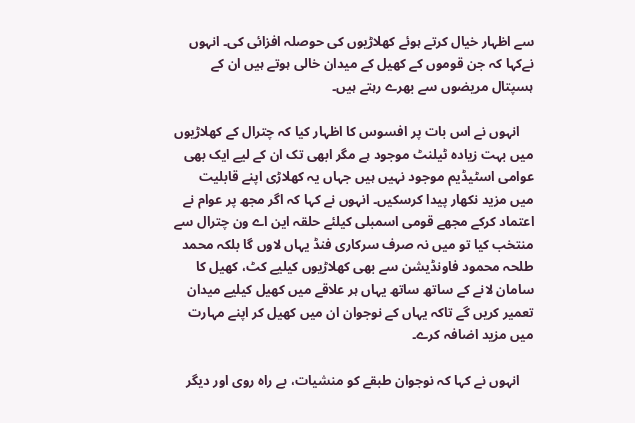سے اظہار خیال کرتے ہوئے کھلاڑیوں کی حوصلہ افزائی کی۔ انہوں نےکہا کہ جن قوموں کے کھیل کے میدان خالی ہوتے ہیں ان کے ہسپتال مریضوں سے بھرے رہتے ہیں۔

    انہوں نے اس بات پر افسوس کا اظہار کیا کہ چترال کے کھلاڑیوں میں بہت زیادہ ٹیلنٹ موجود ہے مگر ابھی تک ان کے لیے ایک بھی عوامی اسٹیڈیم موجود نہیں ہیں جہاں یہ کھلاڑی اپنے قابلیت میں مزید نکھار پیدا کرسکیں۔ انہوں نے کہا کہ اگر مجھ پر عوام نے اعتماد کرکے مجھے قومی اسمبلی کیلئے حلقہ این اے ون چترال سے منتخب کیا تو میں نہ صرف سرکاری فنڈ یہاں لاوں گا بلکہ محمد طلحہ محمود فاونڈیشن سے بھی کھلاڑیوں کیلیے کٹ، کھیل کا سامان لانے کے ساتھ ساتھ یہاں ہر علاقے میں کھیل کیلیے میدان تعمیر کریں گے تاکہ یہاں کے نوجوان ان میں کھیل کر اپنے مہارت میں مزید اضافہ کرے۔

    انہوں نے کہا کہ نوجوان طبقے کو منشیات، بے راہ روی اور دیگر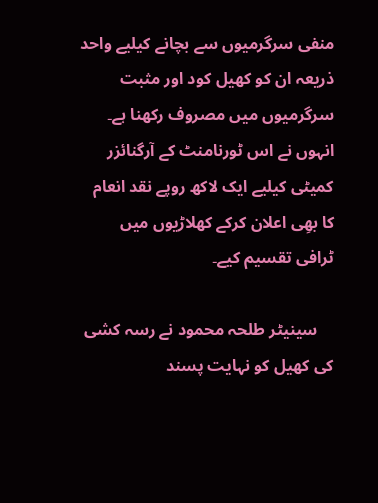منفی سرگرمیوں سے بچانے کیلیے واحد ذریعہ ان کو کھیل کود اور مثبت سرگرمیوں میں مصروف رکھنا ہے۔ انہوں نے اس ٹورنامنٹ کے آرگنائزر کمیٹی کیلیے ایک لاکھ روپے نقد انعام کا بھِی اعلان کرکے کھلاڑیوں میں ٹرافی تقسیم کیے۔

    سینیٹر طلحہ محمود نے رسہ کشی کی کھیل کو نہایت پسند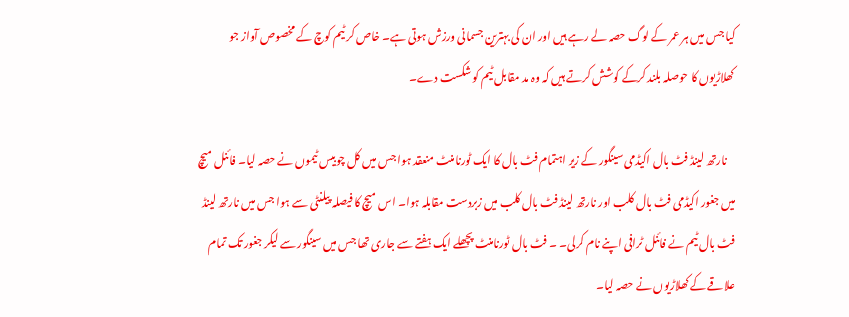کیا جس میں ہر عمر کے لوگ حصہ لے رہے ہیں اور ان کی بہترین جسمانی ورزش ہوتی ہے۔ خاص کر ٹیم کوچ کے مخصوص آواز جو کھلاڑیوں کا حوصلہ بلند کرکے کوشش کرتے ہیں کہ وہ مد مقابل ٹیم کو شکست دے۔

    نارتھ لینڈ فٹ بال اکیڈمی سینگور کے زیر اہتمام فٹ بال کا ایک ٹورنامنٹ منعقد ہوا جس میں کل چوبیس ٹیموں نے حصہ لیا۔ فائنل میچ میں جغور اکیڈمی فٹ بال کلب اور نارتھ لینڈ فٹ بال کلب میں زبردست مقابلہ ہوا۔ اس میچ کا فیصلہ پیلنٹی سے ہوا جس میں نارتھ لینڈ فٹ بال ٹیم نے فائنل ٹرافی اپنے نام کرلی۔ ۔ فٹ بال ٹورنامنٹ پچھلے ایک ہفتے سے جاری تھا جس میں سینگور سے لیکر جغور تک تمام علاقے کے کھلاڑیوں نے حصہ لیا۔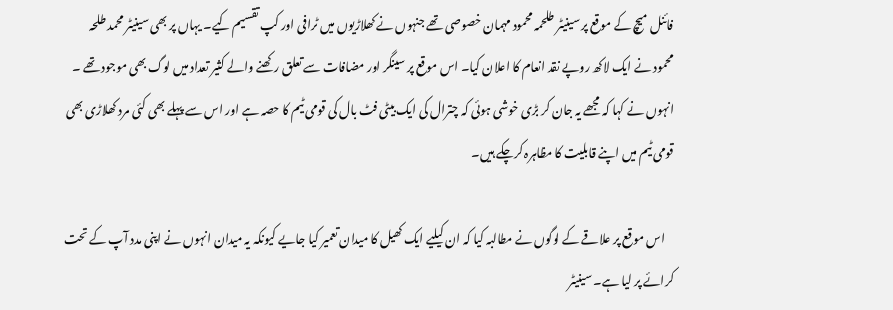فائنل میچ کے موقع پر سینیٹر طلحمہ محمود مہمان خصوصی تھے جنہوں نے کھلاڑیوں میں ٹرافی اور کپ تقسیم کیے۔ یہاں پر بھی سینیٹر محمد طلحہ محمود نے ایک لاکھ روپے نقد انعام کا اعلان کیا۔ اس موقع پر سینگر اور مضافات سے تعلق رکھنے والے کثیر تعداد میں لوگ بھی موجود تھے ۔ انہوں نے کہا کہ مجھے یہ جان کر بڑی خوشی ہوئی کہ چترال کی ایک بیٹی فٹ بال کی قومی ٹیم کا حصہ ہے اور اس سے پہلے بھی کئی مرد کھلاڑی بھی قومی ٹیم میں اپنے قابلیت کا مظاہرہ کرچکے ہیں۔

    اس موقع پر علاقے کے لوگوں نے مطالبہ کیا کہ ان کیلیے ایک کھیل کا میدان تعمیر کیا جایے کیونکہ یہ میدان انہوں نے اپنی مدد آپ کے تحت کرائے پر لیا ہے۔ سینیٹر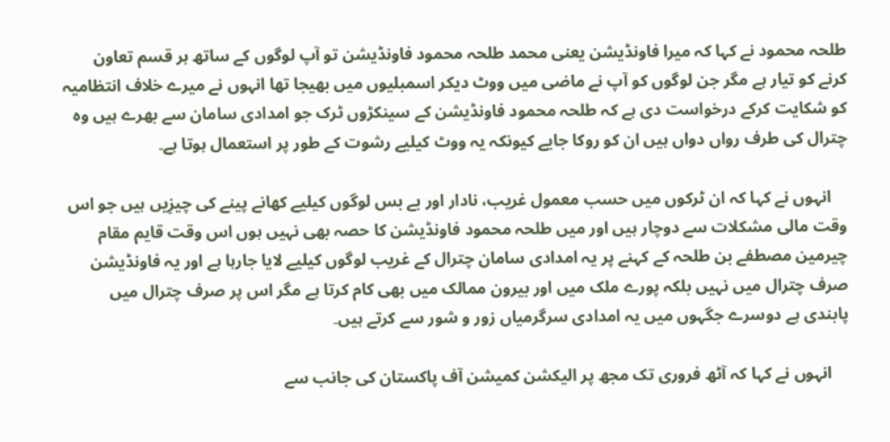طلحہ محمود نے کہا کہ میرا فاونڈیشن یعنی محمد طلحہ محمود فاونڈیشن تو آپ لوگوں کے ساتھ ہر قسم تعاون کرنے کو تیار ہے مگر جن لوگوں کو آپ نے ماضی میں ووٹ دیکر اسمبلیوں میں بھیجا تھا انہوں نے میرے خلاف انتظامیہ کو شکایت کرکے درخواست دی ہے کہ طلحہ محمود فاونڈیشن کے سینکڑوں ٹرک جو امدادی سامان سے بھرے ہیں وہ چترال کی طرف رواں دواں ہیں ان کو روکا جایے کیونکہ یہ ووٹ کیلیے رشوت کے طور پر استعمال ہوتا ہے۔

    انہوں نے کہا کہ ان ٹرکوں میں حسب معمول غریب، نادار اور بے بس لوگوں کیلیے کھانے پینے کی چیزِیں ہیں جو اس وقت مالی مشکلات سے دوچار ہیں اور میں طلحہ محمود فاونڈیشن کا حصہ بھی نہیں ہوں اس وقت قایم مقام چیرمین مصطفے بن طلحہ کے کہنے پر یہ امدادی سامان چترال کے غریب لوگوں کیلیے لایا جارہا ہے اور یہ فاونڈیشن صرف چترال میں نہیں بلکہ پورے ملک میں اور بیرون ممالک میں بھی کام کرتا ہے مگر اس پر صرف چترال میں پابندی ہے دوسرے جگہوں میں یہ امدادی سرگرمیاں زور و شور سے کرتے ہیں۔

    انہوں نے کہا کہ آٹھ فروری تک مجھ پر الیکشن کمیشن آف پاکستان کی جانب سے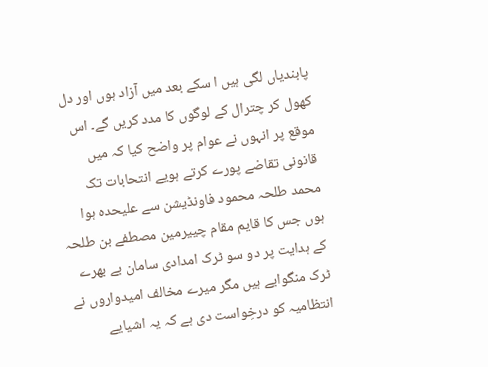پابندیاں لگی ہیں ا سکے بعد میں آزاد ہوں اور دل کھول کر چترال کے لوگوں کا مدد کریں گے۔ اس موقع پر انہوں نے عوام پر واضح کیا کہ میں قانونی تقاضے پورے کرتے ہویے انتحابات تک محمد طلحہ محمود فاونڈیشن سے علیحدہ ہوا ہوں جس کا قایم مقام چییرمین مصطفے بن طلحہ کے ہدایت پر دو سو ٹرک امدادی سامان بے بھرے ٹرک منگوایے ہیں مگر میرے مخالف امیدواروں نے انتظامیہ کو درخِواست دی ہے کہ یہ اشیایے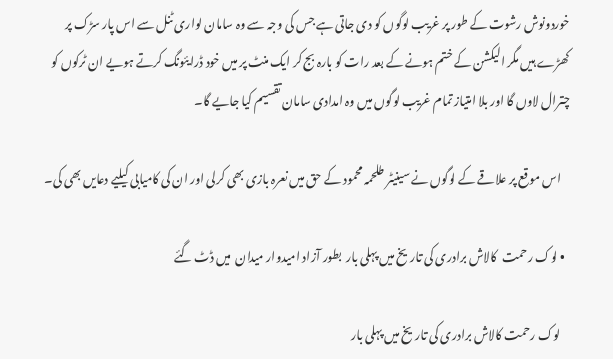خوردونوش رشوت کے طور پر غریب لوگوں کو دی جاتی ہے جس کی وجہ سے وہ سامان لواری ٹنل سے اس پار سڑک پر کھڑے ہیں مگر الیکشن کے ختم ہونے کے بعد رات کو بارہ بج کر ایک منٹ پر میں خود ڈرایئونگ کرتے ہویے ان ٹرکوں کو چترال لاوں گا اور بلا امتیاز تمام غریب لوگوں میں وہ امدادی سامان تقسیم کیا جایے گا۔

    اس موقع پر علاقے کے لوگوں نے سینیٹر طلحمہ محمود کے حق میں نعرہ بازی بھی کرلی اور ان کی کامیابی کیلیے دعایں بھی کی۔

  • لوک رحمت  کالاش برادری کی تاریخ میں پہلی بار  بطور آزاد امیدوار میدان  میں ڈٹ گئے

    لوک رحمت کالاش برادری کی تاریخ میں پہلی بار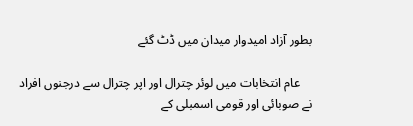بطور آزاد امیدوار میدان میں ڈٹ گئے

    عام انتخابات میں لوئر چترال اور اپر چترال سے درجنوں افراد نے صوبائی اور قومی اسمبلی کے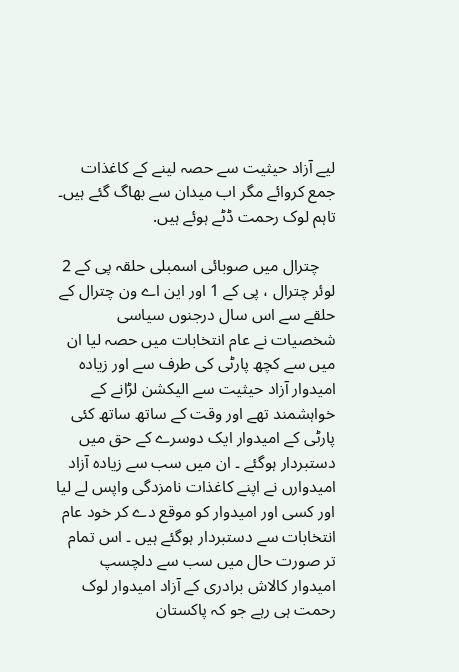لیے آزاد حیثیت سے حصہ لینے کے کاغذات جمع کروائے مگر اب میدان سے بھاگ گئے ہیں۔ تاہم لوک رحمت ڈٹے ہوئے ہیں.

    چترال میں صوبائی اسمبلی حلقہ پی کے 2 لوئر چترال ، پی کے 1 اور این اے ون چترال کے حلقے سے اس سال درجنوں سیاسی شخصیات نے عام انتخابات میں حصہ لیا ان میں سے کچھ پارٹی کی طرف سے اور زیادہ امیدوار آزاد حیثیت سے الیکشن لڑانے کے خواہشمند تھے اور وقت کے ساتھ ساتھ کئی پارٹی کے امیدوار ایک دوسرے کے حق میں دستبردار ہوگئے ۔ ان میں سب سے زیادہ آزاد امیدوارں نے اپنے کاغذات نامزدگی واپس لے لیا اور کسی اور امیدوار کو موقع دے کر خود عام انتخابات سے دستبردار ہوگئے ہیں ۔ اس تمام تر صورت حال میں سب سے دلچسپ امیدوار کالاش برادری کے آزاد امیدوار لوک رحمت ہی رہے جو کہ پاکستان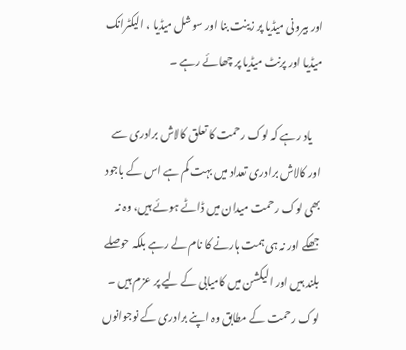اور بیرونی میڈیا پر زینت بنا اور سوشل میڈیا ، الیکٹرانک میڈیا اور پرنٹ میڈیا پر چھائے رہے ۔

    یاد رہے کہ لوک رحمت کا تعلق کالاش برادری سے اور کالاش برادری تعداد میں بہت کم ہے اس کے باجود بھی لوک رحمت میدان میں ڈاٹے ہوئے ہیں، وہ نہ جھکے اور نہ ہی ہمت ہارنے کا نام لے رہے بلکہ حوصلے بلند ہیں اور الیکشن میں کامیابی کے لیے پر عزم ہیں ۔ لوک رحمت کے مطابق وہ اپنے برادری کے نوجوانوں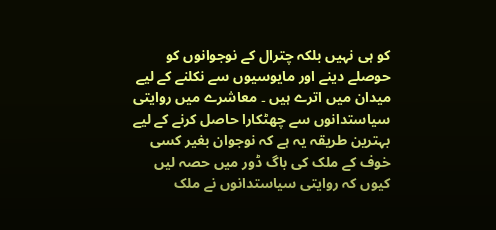کو ہی نہیں بلکہ چترال کے نوجوانوں کو حوصلے دینے اور مایوسیوں سے نکلنے کے لیے میدان میں اترے ہیں ۔ معاشرے میں روایتی سیاستدانوں سے چھٹکارا حاصل کرنے کے لیے بہترین طریقہ یہ ہے کہ نوجوان بغیر کسی خوف کے ملک کی باگ ڈور میں حصہ لیں کیوں کہ روایتی سیاستدانوں نے ملک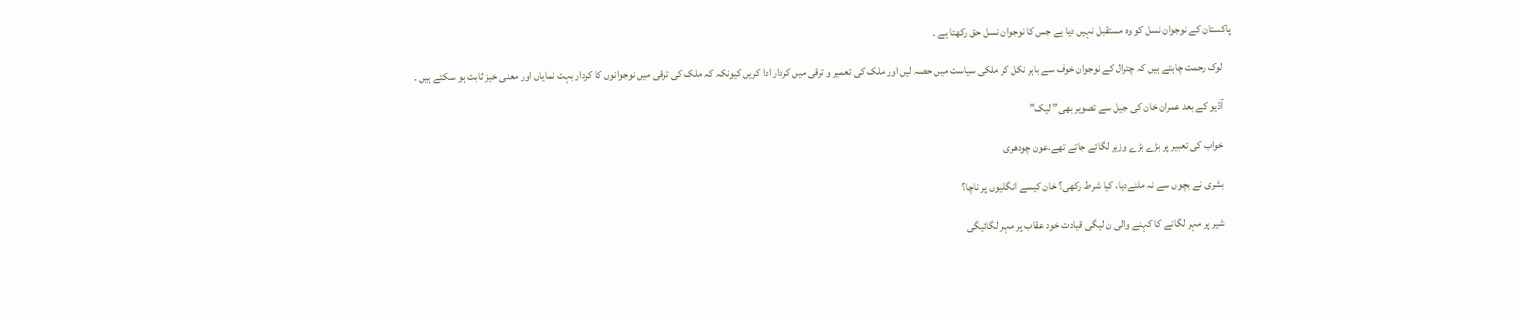پاکستان کے نوجوان نسل کو وہ مستقبل نہیں دیا ہے جس کا نوجوان نسل حق رکھتا ہے ۔

    لوک رحمت چاہتے ہیں کہ چترال کے نوجوان خوف سے باہر نکل کر ملکی سیاست میں حصہ لیں اور ملک کی تعمیر و ترقی میں کردار ادا کریں کیونکہ کہ ملک کی ترقی میں نوجوانوں کا کردار بہت نمایاں اور معنی خیز ثابت ہو سکتے ہیں ۔

    آڈیو کے بعد عمران خان کی جیل سے تصویر بھی” لیک”

    خواب کی تعبیر پر بڑے بڑے وزیر لگائے جاتے تھے،عون چودھری

    بشری نے بچوں سے نہ ملنےدیا، کیا شرط رکھی؟ خان کیسے انگلیوں پر ناچا؟

    شیر پر مہر لگانے کا کہنے والی ن لیگی قیادت خود عقاب پر مہر لگائیگی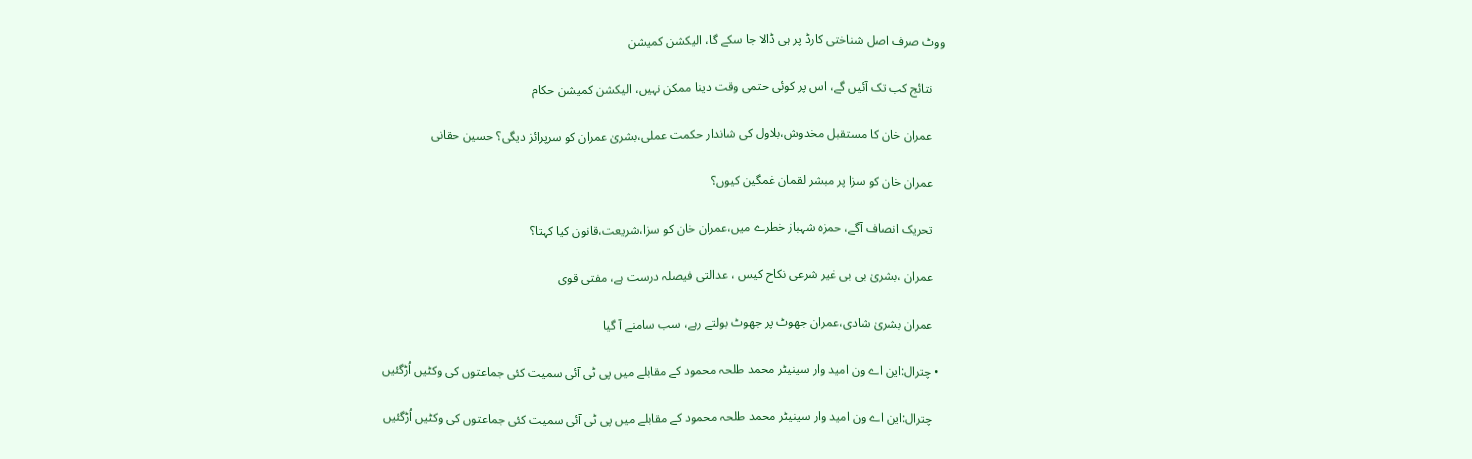ووٹ صرف اصل شناختی کارڈ پر ہی ڈالا جا سکے گا، الیکشن کمیشن

    نتائج کب تک آئیں گے، اس پر کوئی حتمی وقت دینا ممکن نہیں، الیکشن کمیشن حکام

    عمران خان کا مستقبل مخدوش،بلاول کی شاندار حکمت عملی،بشریٰ عمران کو سرپرائز دیگی؟ حسین حقانی

    عمران خان کو سزا پر مبشر لقمان غمگین کیوں؟

    تحریک انصاف آگے، حمزہ شہباز خطرے میں،عمران خان کو سزا،شریعت،قانون کیا کہتا؟

    عمران ،بشریٰ بی بی غیر شرعی نکاح کیس ، عدالتی فیصلہ درست ہے، مفتی قوی

    عمران بشریٰ شادی،عمران جھوٹ پر جھوٹ بولتے رہے، سب سامنے آ گیا

  • چترال:این اے ون امید وار سینیٹر محمد طلحہ محمود کے مقابلے میں پی ٹی آئی سمیت کئی جماعتوں کی وکٹیں اُڑگئیں

    چترال:این اے ون امید وار سینیٹر محمد طلحہ محمود کے مقابلے میں پی ٹی آئی سمیت کئی جماعتوں کی وکٹیں اُڑگئیں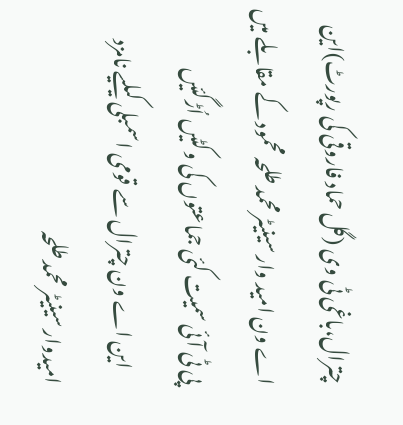چترال،باغی ٹی وی (گل حماد فاروقی کی رپورٹ)این اے ون امید وار سینیٹر محمد طلحہ محمود کے مقابلے میں پی ٹی آئی سمیت کئی جماعتوں کی وکٹیں اُڑگئیں
    این اے ون چترال سے قومی اسمبلی کیلیے نامزد امیدوار سینیٹر محمد طلحہ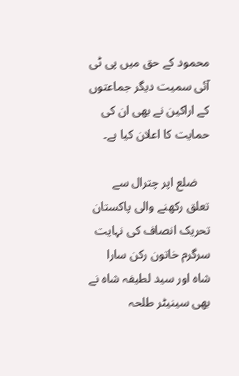محمود کے حق میں پی ٹی آئی سمیت دیگر جماعتوں کے اراکین نے بھی ان کی حمایت کا اعلان کیا ہے۔

    ضلع اپر چترال سے تعلق رکھنے والی پاکستان تحریک انصاف کی نہایت سرگرم خاتون رکن سارا شاہ اور سید لطیفہ شاہ نے بھی سینیٹر طلحہ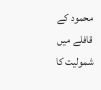محمود کے قافلے میں شمولیت کا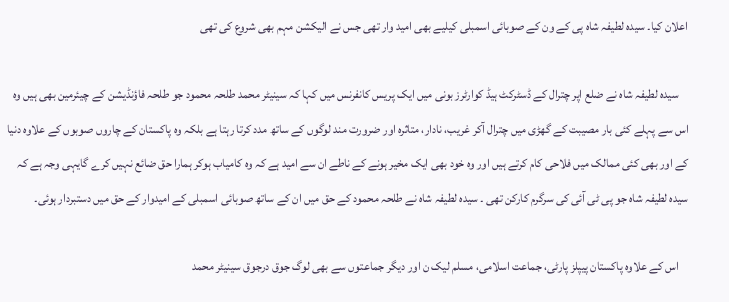اعلان کیا۔ سیدہ لطیفہ شاہ پی کے ون کے صوبائی اسمبلی کیلیے بھی امید وار تھی جس نے الیکشن مہم بھی شروع کی تھی

    سیدہ لطیفہ شاہ نے ضلع اپر چترال کے ڈسٹرکٹ ہیڈ کوارٹرز بونی میں ایک پریس کانفرنس میں کہا کہ سینیٹر محمد طلحہ محمود جو طلحہ فاؤنڈیشن کے چیئرمین بھی ہیں وہ اس سے پہلے کئی بار مصیبت کے گھڑی میں چترال آکر غریب، نادار، متاثرہ اور ضرورت مند لوگوں کے ساتھ مدد کرتا رہتا ہے بلکہ وہ پاکستان کے چاروں صوبوں کے علاوہ دنیا کے اور بھی کئی ممالک میں فلاحی کام کرتے ہیں اور وہ خود بھی ایک مخیر ہونے کے ناطے ان سے امید ہے کہ وہ کامیاب ہوکر ہمارا حق ضائع نہیں کرے گایہی وجہ ہے کہ سیدہ لطیفہ شاہ جو پی ٹی آئی کی سرگرم کارکن تھی ۔ سیدہ لطیفہ شاہ نے طلحہ محمود کے حق میں ان کے ساتھ صوبائی اسمبلی کے امیدوار کے حق میں دستبردار ہوئی۔

    اس کے علاوہ پاکستان پیپلز پارٹی، جماعت اسلامی، مسلم لیک ن اور دیگر جماعتوں سے بھی لوگ جوق درجوق سینیٹر محمد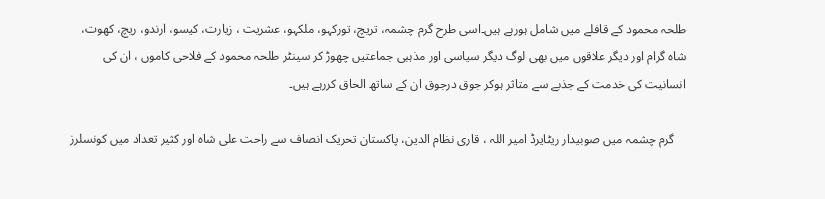طلحہ محمود کے قافلے میں شامل ہورہے ہیں۔اسی طرح گرم چشمہ، تریچ، تورکہو، ملکہو، عشریت ، زیارت، کیسو، ارندو، ریچ، کھوت، شاہ گرام اور دیگر علاقوں میں بھی لوگ دیگر سیاسی اور مذہبی جماعتیں چھوڑ کر سینٹر طلحہ محمود کے فلاحی کاموں ، ان کی انسانیت کی خدمت کے جذبے سے متاثر ہوکر جوق درجوق ان کے ساتھ الحاق کررہے ہیں۔

    گرم چشمہ میں صوبیدار ریٹایرڈ امیر اللہ ، قاری نظام الدین، پاکستان تحریک انصاف سے راحت علی شاہ اور کثیر تعداد میں کونسلرز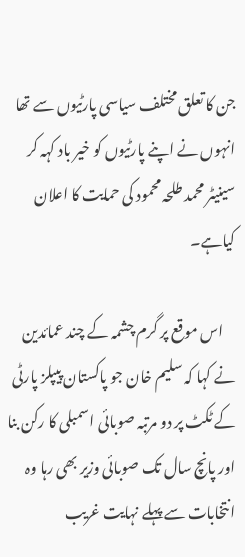جن کا تعلق مختلف سیاسی پارٹیوں سے تھا انہوں نے اپنے پارٹیوں کو خیر باد کہہ کر سینیٹر محمد طلحہ محمود کی حمایت کا اعلان کیاہے۔

    اس موقع پر گرم چشمہ کے چند عمائدین نے کہا کہ سلیم خان جو پاکستان پیپلز پارٹی کے ٹکٹ پر دو مرتبہ صوبائی اسمبلی کا رکن بنا اور پانچ سال تک صوبائی وزیر بھی رہا وہ انتخابات سے پہلے نہایت غریب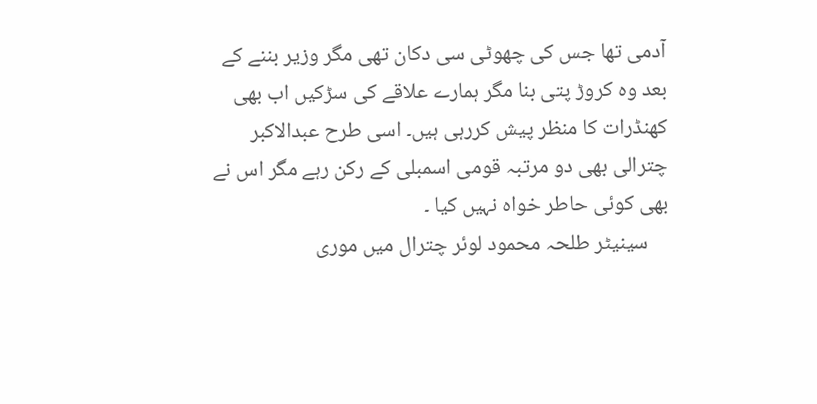آدمی تھا جس کی چھوٹی سی دکان تھی مگر وزیر بننے کے بعد وہ کروڑ پتی بنا مگر ہمارے علاقے کی سڑکیں اب بھی کھنڈرات کا منظر پیش کررہی ہیں۔ اسی طرح عبدالاکبر چترالی بھی دو مرتبہ قومی اسمبلی کے رکن رہے مگر اس نے بھی کوئی حاطر خواہ نہیں کیا ۔
    سینیٹر طلحہ محمود لوئر چترال میں موری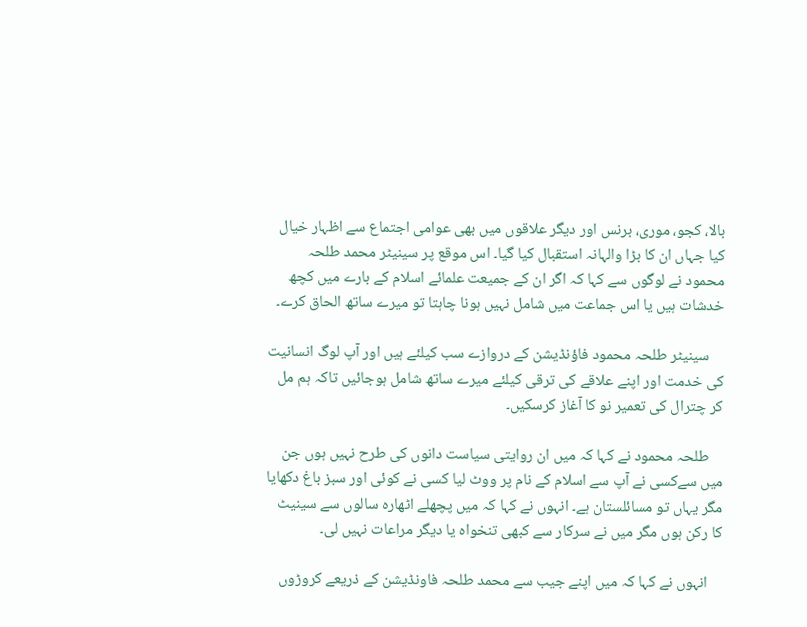بالا، کجو، موری، برنس اور دیگر علاقوں میں بھی عوامی اجتماع سے اظہار خیال کیا جہاں ان کا بڑا والہانہ استقبال کیا گیا۔ اس موقع پر سینیٹر محمد طلحہ محمود نے لوگوں سے کہا کہ اگر ان کے جمیعت علمائے اسلام کے بارے میں کچھ خدشات ہیں یا اس جماعت میں شامل نہیں ہونا چاہتا تو میرے ساتھ الحاق کرے۔

    سینیٹر طلحہ محمود فاؤنڈیشن کے دروازے سب کیلئے ہیں اور آپ لوگ انسانیت کی خدمت اور اپنے علاقے کی ترقی کیلئے میرے ساتھ شامل ہوجائیں تاکہ ہم مل کر چترال کی تعمیر نو کا آغاز کرسکیں۔

    طلحہ محمود نے کہا کہ میں ان روایتی سیاست دانوں کی طرح نہیں ہوں جن میں سےکسی نے آپ سے اسلام کے نام پر ووٹ لیا کسی نے کوئی اور سبز باغ دکھایا مگر یہاں تو مسائلستان ہے۔ انہوں نے کہا کہ میں پچھلے اٹھارہ سالوں سے سینیٹ کا رکن ہوں مگر میں نے سرکار سے کبھی تنخواہ یا دیگر مراعات نہیں لی۔

    انہوں نے کہا کہ میں اپنے جیب سے محمد طلحہ فاونڈیشن کے ذریعے کروڑوں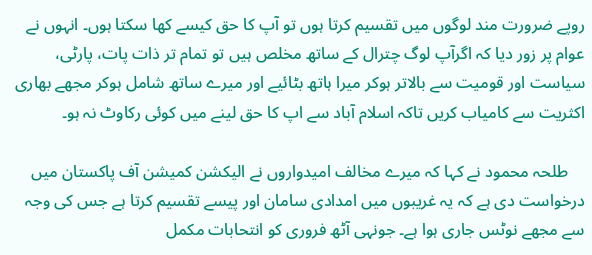روپے ضرورت مند لوگوں میں تقسیم کرتا ہوں تو آپ کا حق کیسے کھا سکتا ہوں۔ انہوں نے عوام پر زور دیا کہ اگرآپ لوگ چترال کے ساتھ مخلص ہیں تو تمام تر ذات پات، پارٹی، سیاست اور قومیت سے بالاتر ہوکر میرا ہاتھ بٹائیے اور میرے ساتھ شامل ہوکر مجھے بھاری اکثریت سے کامیاب کریں تاکہ اسلام آباد سے اپ کا حق لینے میں کوئی رکاوٹ نہ ہو۔

    طلحہ محمود نے کہا کہ میرے مخالف امیدواروں نے الیکشن کمیشن آف پاکستان میں درخواست دی ہے کہ یہ غریبوں میں امدادی سامان اور پیسے تقسیم کرتا ہے جس کی وجہ سے مجھے نوٹس جاری ہوا ہے۔ جونہی آٹھ فروری کو انتحابات مکمل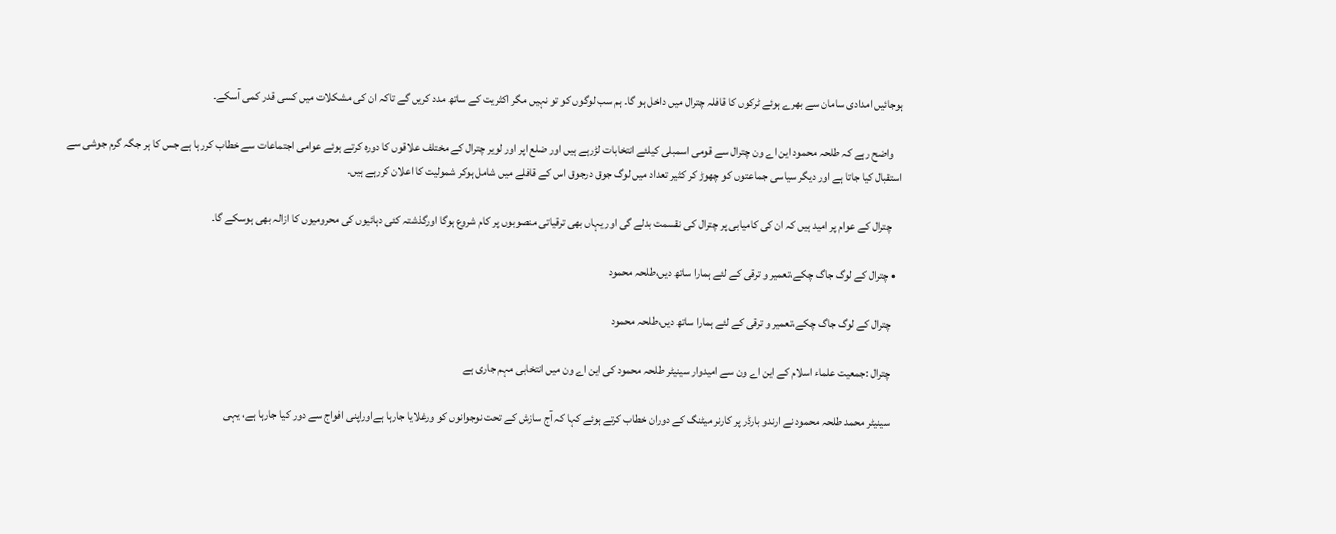ہوجائیں امدادی سامان سے بھرے ہوئے ٹرکوں کا قافلہ چترال میں داخل ہو گا۔ ہم سب لوگوں کو تو نہیں مگر اکثریت کے ساتھ مدد کریں گے تاکہ ان کی مشکلات میں کسی قدر کمی آسکے۔

    واضح رہے کہ طلحہ محمود این اے ون چترال سے قومی اسمبلی کیلئے انتخابات لڑرہے ہیں اور ضلع اپر اور لویر چترال کے مختلف علاقوں کا دورہ کرتے ہوئے عوامی اجتماعات سے خطاب کررہا ہے جس کا ہر جگہ گرم جوشی سے استقبال کیا جاتا ہے اور دیگر سیاسی جماعتوں کو چھوڑ کر کثیر تعداد میں لوگ جوق درجوق اس کے قافلے میں شامل ہوکر شمولیت کا اعلان کررہے ہیں۔

    چترال کے عوام پر امید ہیں کہ ان کی کامیابی پر چترال کی نقسمت بدلے گی اور یہاں بھی ترقیاتی منصوبوں پر کام شروع ہوگا اورگذشتہ کئی دہائیوں کی محرومیوں کا ازالہ بھی ہوسکے گا۔

  • چترال کے لوگ جاگ چکے،تعمیر و ترقی کے لئے ہمارا ساتھ دیں،طلحہ محمود

    چترال کے لوگ جاگ چکے،تعمیر و ترقی کے لئے ہمارا ساتھ دیں،طلحہ محمود

    چترال :جمعیت علماء اسلام کے این اے ون سے امیدوار سینیٹر طلحہ محمود کی این اے ون میں انتخابی مہم جاری ہے

    سینیٹر محمد طلحہ محمود نے ارندو بارڈر پر کارنر میٹنگ کے دوران خطاب کرتے ہوئے کہا کہ آج سازش کے تحت نوجوانوں کو ورغلایا جارہا ہےاوراپنی افواج سے دور کیا جارہا ہے، یہی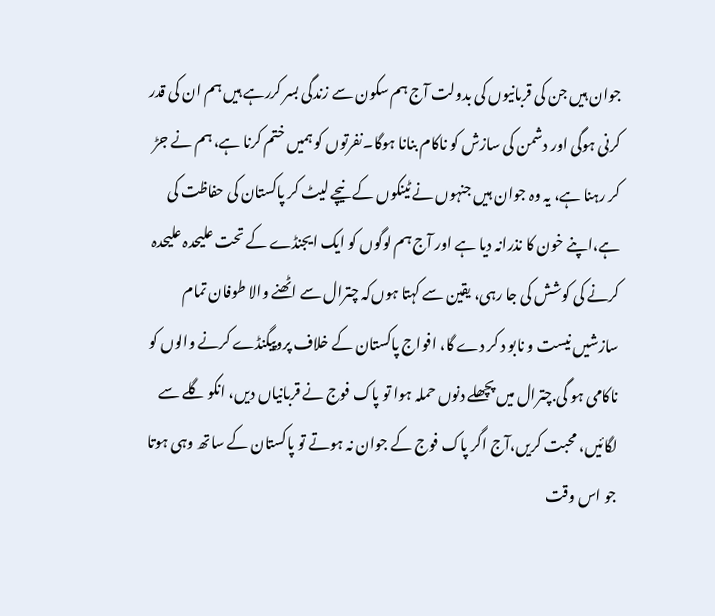جوان ہیں جن کی قربانیوں کی بدولت آج ہم سکون سے زندگی بسر کررہے ہیں ہم ان کی قدر کرنی ہوگی اور دشمن کی سازش کو ناکام بنانا ہوگا۔نفرتوں کو ہمیں ختم کرنا ہے، ہم نے جڑ کر رہنا ہے، یہ وہ جوان ہیں جنہوں نے ٹینکوں کے نیچے لیٹ کر پاکستان کی حفاظت کی ہے،اپنے خون کا نذرانہ دیا ہے اور آج ہم لوگوں کو ایک ایجنڈے کے تحت علیحدہ علیحدہ کرنے کی کوشش کی جا رہی، یقین سے کہتا ہوں‌کہ چترال سے اٹھنے والا طوفان تمام سازشیں نیست و نابو د کر دے گا، افواج پاکستان کے خلاف پروپیگنڈے کرنے والوں کو ناکامی ہو گی.چترال میں پچھلے دنوں حملہ ہوا تو پاک فوج نے قربانیاں دیں، انکو گلے سے لگائیں، محبت کریں،آج اگر پاک فوج کے جوان نہ ہوتے تو پاکستان کے ساتھ وہی ہوتا جو اس وقت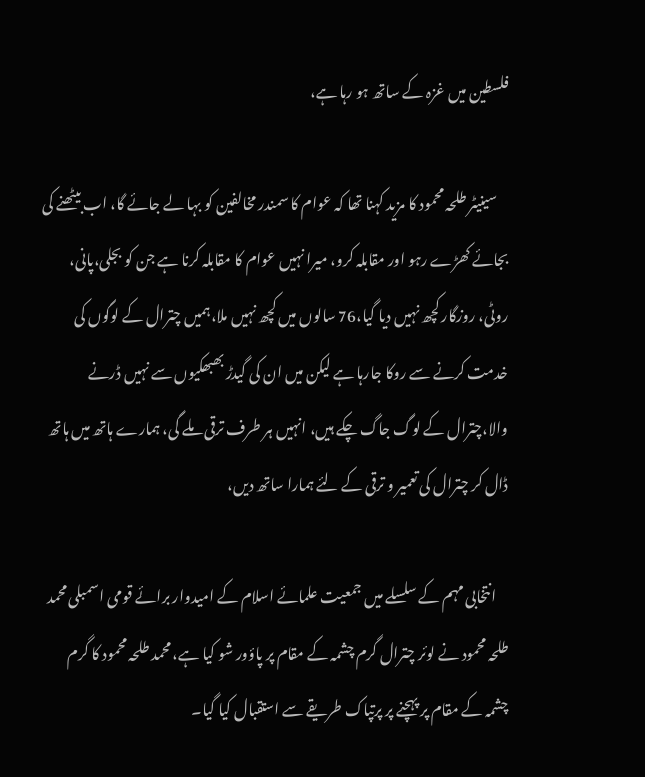فلسطین میں غزہ کے ساتھ ہو رہا ہے،

    سینیٹر طلحہ محمود کا مزید کہنا تھا کہ عوام کا سمندر مخالفین کو بہا لے جائے گا، اب بیٹھنے کی بجائے کھڑے رہو اور مقابلہ کرو، میرا نہیں عوام کا مقابلہ کرنا ہے جن کو بجلی،پانی، روٹی، روزگار کچھ نہیں دیا گیا،76 سالوں میں کچھ نہیں ملا،ہمیں چترال کے لوگوں کی خدمت کرنے سے روکا جارہا ہے لیکن میں ان کی گیدڑ بھبھکیوں سے نہیں ڈرنے والا،چترال کے لوگ جاگ چکے ہیں، انہیں ہر طرف ترقی ملے گی، ہمارے ہاتھ میں ہاتھ ڈال کر چترال کی تعمیر و ترقی کے لئے ہمارا ساتھ دیں،

    انتخابی مہم کے سلسلے میں جمعیت علمائے اسلام کے امیدوار برائے قومی اسمبلی محمد طلحہ محمود نے لوئر چترال گرم چشمہ کے مقام پر پاؤور شو کیا ہے، محمد طلحہ محمود کا گرم چشمہ کے مقام پر پہچنے پر پرتپاک طریقے سے استقبال کیا گیا۔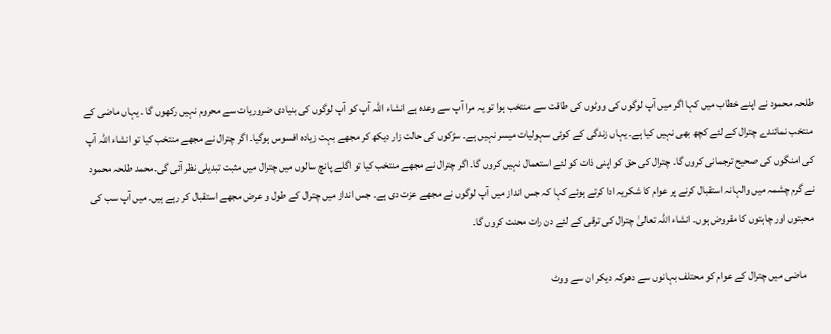طلحہ محمود نے اپنے خطاب میں کہا اگر میں آپ لوگوں کی ووٹوں کی طاقت سے منتخب ہوا تو یہ مرا آپ سے وعدہ ہے انشاء اللہ آپ کو آپ لوگوں کی بنیادی ضروریات سے محروم نہیں رکھوں گا ۔ یہاں ماضی کے منتخب نمائندے چترال کے لئے کچھ بھی نہیں کیا ہے۔ یہاں زندگی کے کوئی سہولیات میسر نہیں ہے۔ سڑکوں کی حالت زار دیکھ کر مجھے بہت زیادہ افسوس ہوگیا۔ اگر چترال نے مجھے منتخب کیا تو انشاء اللہ آپ کی امنگوں کی صحیح ترجمانی کروں گا۔ چترال کی حق کو اپنی ذات کو لئے استعمال نہیں کروں گا۔ اگر چترال نے مجھے منتخب کیا تو اگلے پانچ سالوں میں چترال میں مثبت تبدیلی نظر آئی گی۔محمد طلحہ محمود نے گرم چشمہ میں والہانہ استقبال کرنے پر عوام کا شکریہ ادا کرتے ہوئے کہا کہ جس انداز میں آپ لوگوں نے مجھے عزت دی ہے۔ جس انداز میں چترال کے طول و عرض مجھے استقبال کر رہے ہیں۔ میں آپ سب کی محبتوں اور چاہتوں کا مقروض ہوں۔ انشاء اللہ تعالیٰ چترال کی ترقی کے لئے دن رات محنت کروں گا۔

    ماضی میں چترال کے عوام کو محتلف بہانوں سے دھوکہ دیکر ان سے ووٹ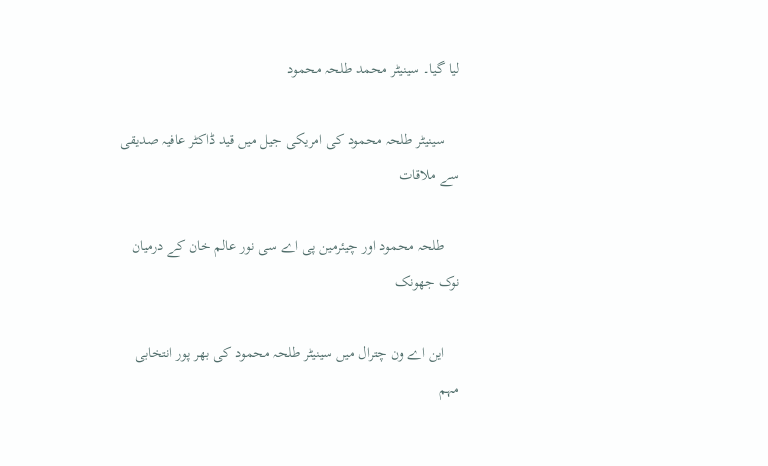لیا گیا۔ سینیٹر محمد طلحہ محمود

    سینیٹر طلحہ محمود کی امریکی جیل میں قید ڈاکٹر عافیہ صدیقی سے ملاقات

    طلحہ محمود اور چیئرمین پی اے سی نور عالم خان کے درمیان نوک جھونک

    این اے ون چترال میں سینیٹر طلحہ محمود کی بھر پور انتخابی مہم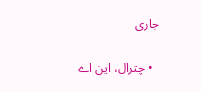جاری

  • چترال، این اے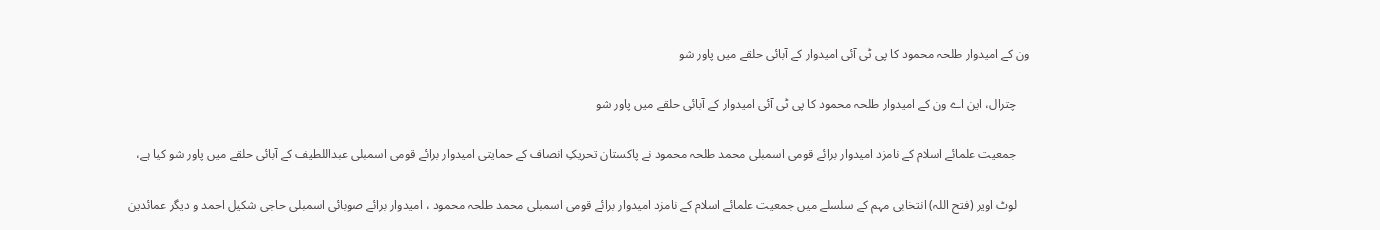ون کے امیدوار طلحہ محمود کا پی ٹی آئی امیدوار کے آبائی حلقے میں پاور شو

    چترال، این اے ون کے امیدوار طلحہ محمود کا پی ٹی آئی امیدوار کے آبائی حلقے میں پاور شو

    جمعیت علمائے اسلام کے نامزد امیدوار برائے قومی اسمبلی محمد طلحہ محمود نے پاکستان تحریکِ انصاف کے حمایتی امیدوار برائے قومی اسمبلی عبداللطیف کے آبائی حلقے میں پاور شو کیا ہے،

    لوٹ اویر (فتح اللہ) انتخابی مہم کے سلسلے میں جمعیت علمائے اسلام کے نامزد امیدوار برائے قومی اسمبلی محمد طلحہ محمود ، امیدوار برائے صوبائی اسمبلی حاجی شکیل احمد و دیگر عمائدین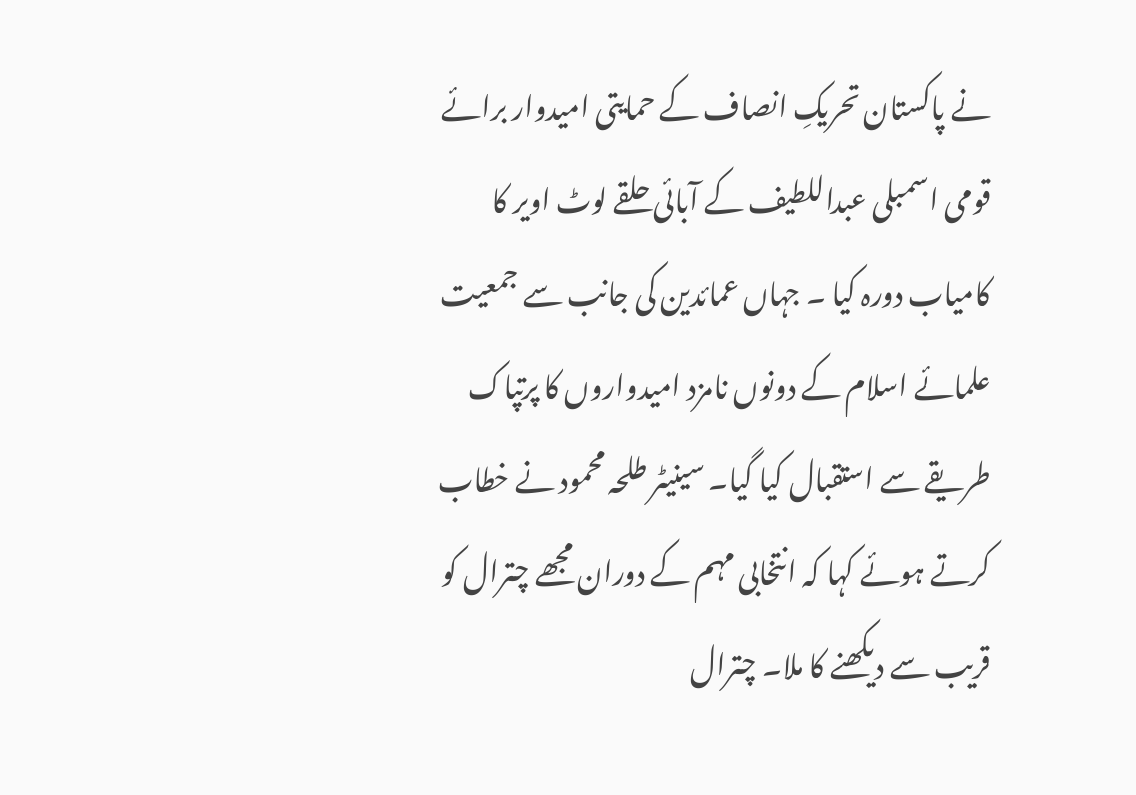نے پاکستان تحریکِ انصاف کے حمایتی امیدوار برائے قومی اسمبلی عبداللطیف کے آبائی حلقے لوٹ اویر کا کامیاب دورہ کیا ۔ جہاں عمائدین کی جانب سے جمعیت علمائے اسلام کے دونوں نامزد امیدواروں کا پرتپاک طریقے سے استقبال کیا گیا۔ سینیٹر طلحہ محمود نے خطاب کرتے ہوئے کہا کہ انتخابی مہم کے دوران مجھے چترال کو قریب سے دیکھنے کا ملا۔ چترال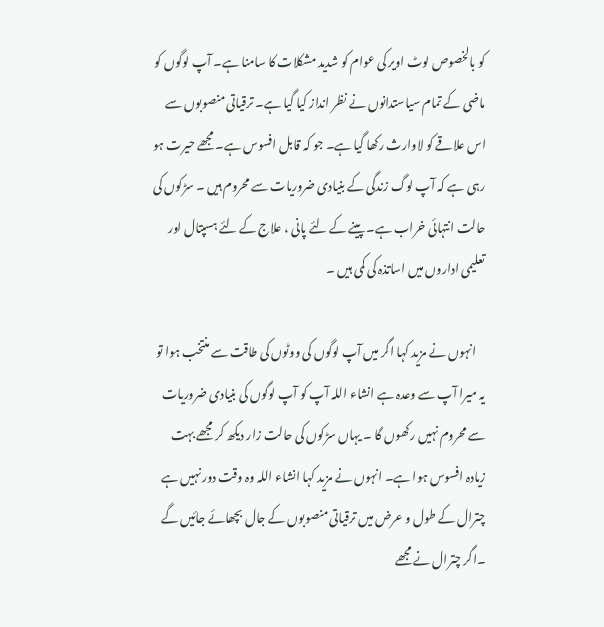کو بالخصوص لوٹ اویر کی عوام کو شدید مشکلات کا سامنا ہے۔ آپ لوگوں کو ماضی کے تمام سیاستدانوں نے نظر انداز کیا گیا ہے۔ ترقیاتی منصوبوں سے اس علاقے کو لاوارث رکھا گیا ہے۔ جو کہ قابل افسوس ہے۔ مجھے حیرت ہو رہی ہے کہ آپ لوگ زندگی کے بنیادی ضروریات سے محروم ہیں ۔ سڑکوں کی حالت انتہائی خراب ہے۔ پینے کے لئے پانی ، علاج کے لئے ہسپتال اور تعلیمی اداروں میں اساتذہ کی کمی ہیں ۔

    انہوں نے مزید کہا اگر میں آپ لوگوں کی ووٹوں کی طاقت سے منتخب ہوا تو یہ میرا آپ سے وعدہ ہے انشاء اللہ آپ کو آپ لوگوں کی بنیادی ضروریات سے محروم نہیں رکھوں گا ۔ یہاں سڑکوں کی حالت زار دیکھ کر مجھے بہت زیادہ افسوس ہوا ہے۔ انہوں نے مزید کہا انشاء اللہ وہ وقت دور نہیں ہے چترال کے طول و عرض میں ترقیاتی منصوبوں کے جال بچھائے جائیں گے ۔اگر چترال نے مجھے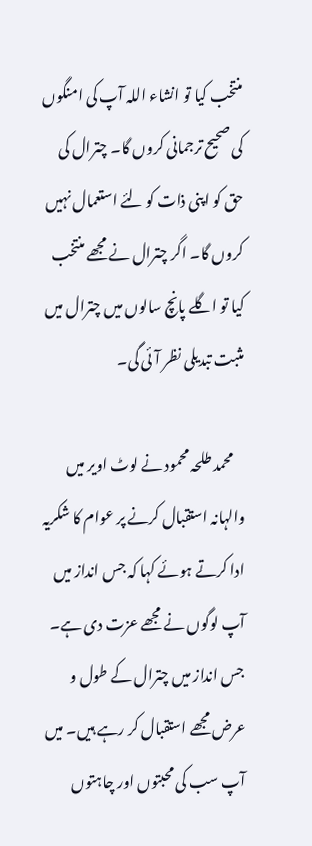منتخب کیا تو انشاء اللہ آپ کی امنگوں کی صحیح ترجمانی کروں گا۔ چترال کی حق کو اپنی ذات کو لئے استعمال نہیں کروں گا۔ اگر چترال نے مجھے منتخب کیا تو اگلے پانچ سالوں میں چترال میں مثبت تبدیلی نظر آئی گی۔

    محمد طلحہ محمود نے لوٹ اویر میں والہانہ استقبال کرنے پر عوام کا شکریہ ادا کرتے ہوئے کہا کہ جس انداز میں آپ لوگوں نے مجھے عزت دی ہے۔ جس انداز میں چترال کے طول و عرض مجھے استقبال کر رہے ہیں۔ میں آپ سب کی محبتوں اور چاہتوں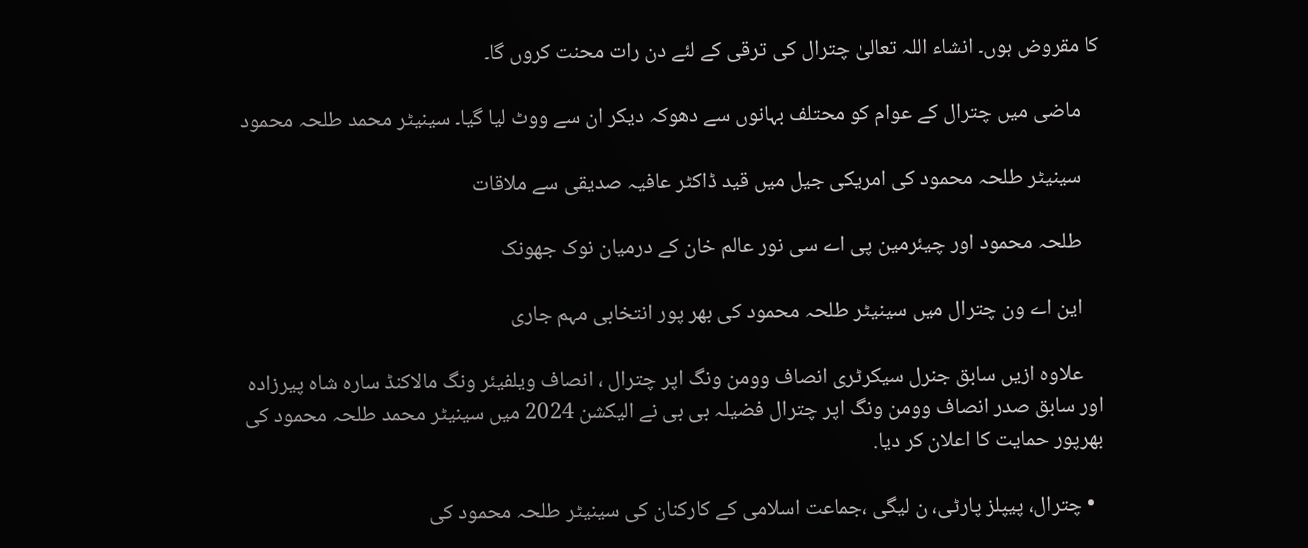کا مقروض ہوں۔ انشاء اللہ تعالیٰ چترال کی ترقی کے لئے دن رات محنت کروں گا۔

    ماضی میں چترال کے عوام کو محتلف بہانوں سے دھوکہ دیکر ان سے ووٹ لیا گیا۔ سینیٹر محمد طلحہ محمود

    سینیٹر طلحہ محمود کی امریکی جیل میں قید ڈاکٹر عافیہ صدیقی سے ملاقات

    طلحہ محمود اور چیئرمین پی اے سی نور عالم خان کے درمیان نوک جھونک

    این اے ون چترال میں سینیٹر طلحہ محمود کی بھر پور انتخابی مہم جاری

    علاوہ ازیں سابق جنرل سیکرٹری انصاف وومن ونگ اپر چترال ، انصاف ویلفیئر ونگ مالاکنڈ سارہ شاہ پیرزادہ اور سابق صدر انصاف وومن ونگ اپر چترال فضیلہ بی بی نے الیکشن 2024 میں سینیٹر محمد طلحہ محمود کی بھرپور حمایت کا اعلان کر دیا.

  • چترال، پیپلز پارٹی، ن لیگی ،جماعت اسلامی کے کارکنان کی سینیٹر طلحہ محمود کی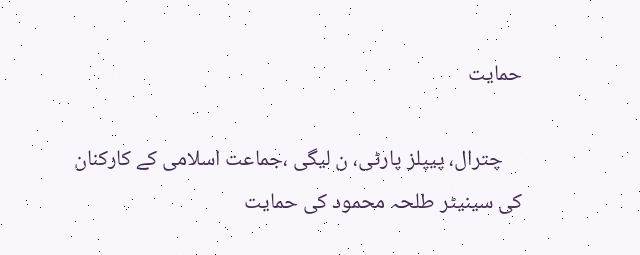حمایت

    چترال، پیپلز پارٹی، ن لیگی ،جماعت اسلامی کے کارکنان کی سینیٹر طلحہ محمود کی حمایت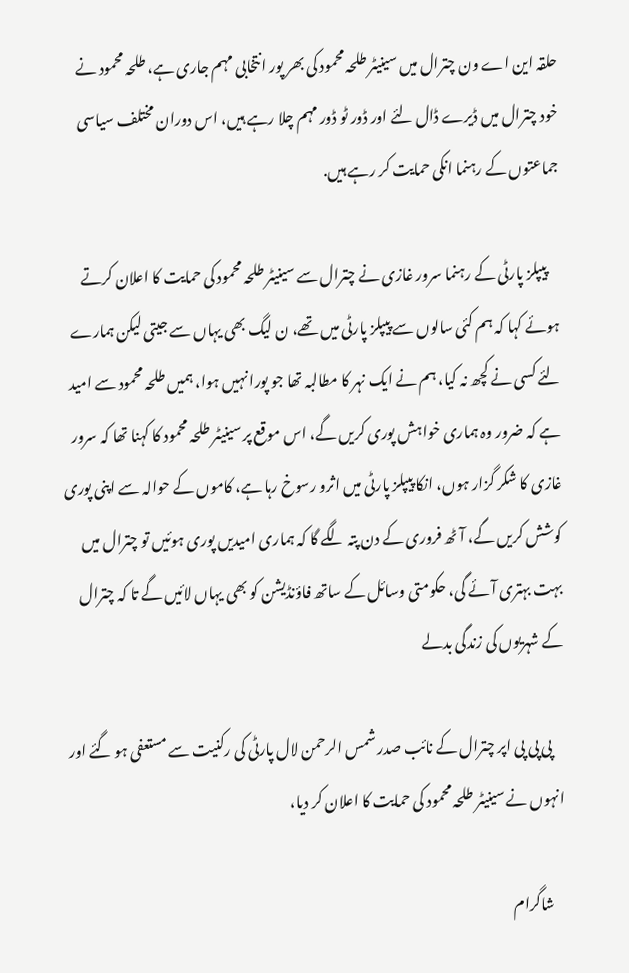حلقہ این اے ون چترال میں سینیٹر طلحہ محمود کی بھر پور انتخابی مہم جاری ہے، طلحہ محمود نے خود چترال میں ڈیرے ڈال لئے اور ڈور ٹو ڈور مہم چلا رہے ہیں، اس دوران مختلف سیاسی جماعتوں کے رہنما انکی حمایت کر رہے ہیں.

    پیپلز پارٹی کے رہنما سرور غازی نے چترال سے سینیٹر طلحہ محمود کی حمایت کا اعلان کرتے ہوئے کہا کہ ہم کئی سالوں سے پیپلز پارٹی میں تھے، ن لیگ بھی یہاں سے جیتی لیکن ہمارے لئے کسی نے کچھ نہ کیا، ہم نے ایک نہر کا مطالبہ تھا جو پورا نہیں ہوا، ہمیں طلحہ محمود سے امید ہے کہ ضرور وہ ہماری خواہش پوری کریں گے، اس موقع پر سینیٹر طلحہ محمود کا کہنا تھا کہ سرور غازی کا شکر گزار ہوں، انکا پیپلز پارٹی میں اثرو رسوخ رہا ہے، کاموں کے حوالہ سے اپنی پوری کوشش کریں گے، آٹھ فروری کے دن پتہ لگے گا کہ ہماری امیدیں پوری ہوئیں تو چترال میں بہت بہتری آئے گی، حکومتی وسائل کے ساتھ فاؤنڈیشن کو بھی یہاں لائیں گے تا کہ چترال کے شہریوں کی زندگی بدلے

    پی پی پی اپر چترال کے نائب صدر شمس الرحمن لال پارٹی کی رکنیت سے مستعفی ہو گئے اور انہوں نے سینیٹر طلحہ محمود کی حمایت کا اعلان کر دیا،

    شاگرام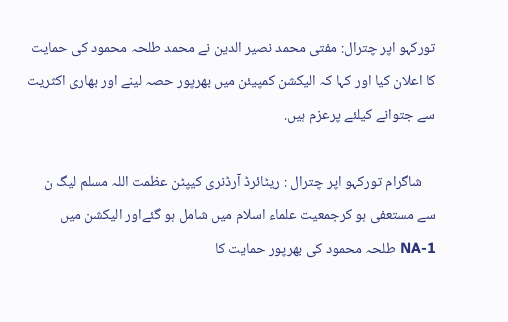تورکہو اپر چترال: مفتی محمد نصیر الدین نے محمد طلحہ محمود کی حمایت کا اعلان کیا اور کہا کہ الیکشن کمپیئن میں بھرپور حصہ لینے اور بھاری اکثریت سے جتوانے کیلئے پرعزم ہیں.

    شاگرام تورکہو اپر چترال : ریٹائرڈ آرڈنری کیپٹن عظمت اللہ مسلم لیگ ن سے مستعفی ہو کرجمعیت علماء اسلام میں شامل ہو گئےاور الیکشن میں NA-1 طلحہ محمود کی بھرپور حمایت کا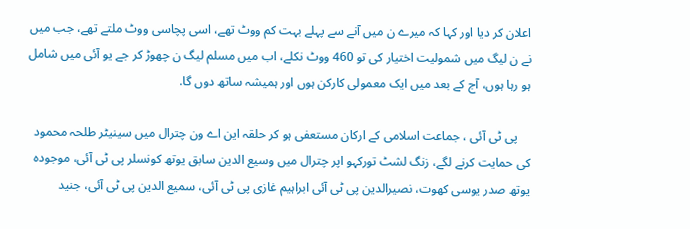اعلان کر دیا اور کہا کہ میرے ن میں آنے سے پہلے بہت کم ووٹ تھے، اسی پچاسی ووٹ ملتے تھے، جب میں نے ن لیگ میں شمولیت اختیار کی تو 460 ووٹ نکلے، اب میں مسلم لیگ ن چھوڑ کر جے یو آئی میں شامل ہو رہا ہوں، آج کے بعد میں ایک معمولی کارکن ہوں اور ہمیشہ ساتھ دوں گا.

    پی ٹی آئی ، جماعت اسلامی کے ارکان مستعفی ہو کر حلقہ این اے ون چترال میں سینیٹر طلحہ محمود کی حمایت کرنے لگے، زنگ لشٹ تورکہو اپر چترال میں وسیع الدین سابق یوتھ کونسلر پی ٹی آئی، موجودہ یوتھ صدر یوسی کھوت، نصیرالدین پی ٹی آئی ابراہیم غازی پی ٹی آئی، سمیع الدین پی ٹی آئی، جنید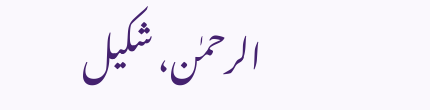الرحمٰن، شکیل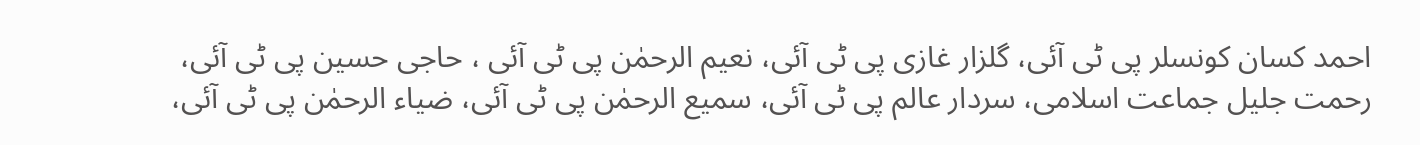احمد کسان کونسلر پی ٹی آئی، گلزار غازی پی ٹی آئی، نعیم الرحمٰن پی ٹی آئی ، حاجی حسین پی ٹی آئی، رحمت جلیل جماعت اسلامی، سردار عالم پی ٹی آئی، سمیع الرحمٰن پی ٹی آئی، ضیاء الرحمٰن پی ٹی آئی،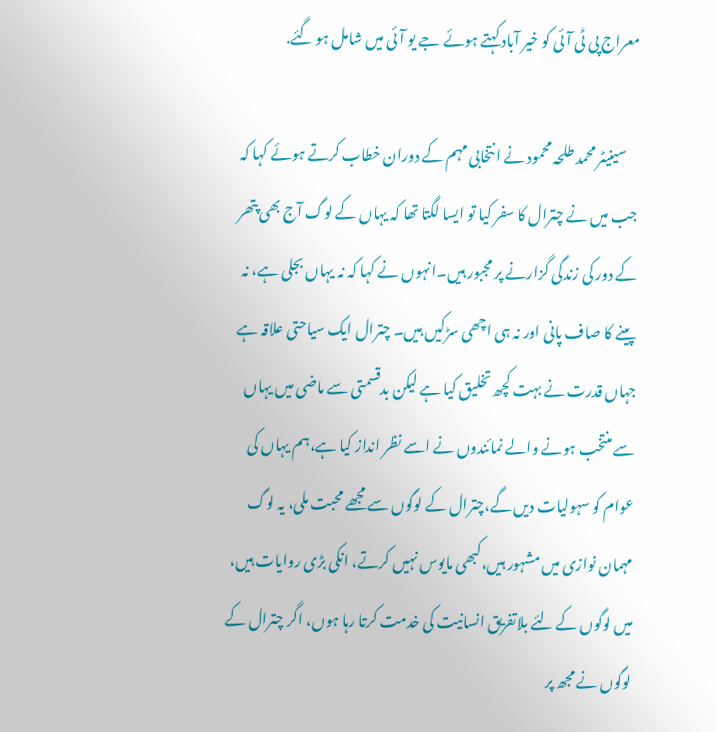معراج پی ٹی آئی کو خیر آباد کہتے ہوئے جے یو آئی میں شامل ہو گئے.

    سینیٹر محمد طلحہ محمود نے انتخابی مہم کے دوران خطاب کرتے ہوئے کہا کہ جب میں نے چترال کا سفر کیا تو ایسا لگتا تھا کہ یہاں کے لوگ آج بھی پتھر کے دور کی زندگی گزارنے پر مجبور ہیں۔انہوں نے کہا کہ نہ یہاں بجلی ہے، نہ پینے کا صاف پانی اور نہ ہی اچھی سڑکیں ہیں۔ چترال ایک سیاحتی علاقہ ہے جہاں قدرت نے بہت کچھ تخلیق کیا ہے لیکن بدقسمتی سے ماضی میں یہاں سے منتخب ہونے والے نمائندوں نے اسے نظر انداز کیا ہے،ہم یہاں کی عوام کو سہولیات دیں گے،چترال کے لوگوں سے مجھے محبت ملی، یہ لوگ مہمان نوازی میں مشہور ہیں،کبھی مایوس نہیں کرتے، انکی بڑی روایات ہیں، میں لوگوں کے لئے بلاتفریق انسانیت کی خدمت کرتا رہا ہوں، اگر چترال کے لوگوں نے مجھ پر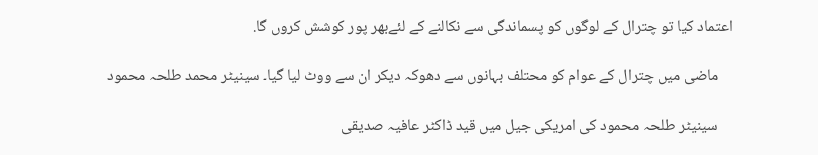اعتماد کیا تو چترال کے لوگوں کو پسماندگی سے نکالنے کے لئےبھر پور کوشش کروں گا.

    ماضی میں چترال کے عوام کو محتلف بہانوں سے دھوکہ دیکر ان سے ووٹ لیا گیا۔ سینیٹر محمد طلحہ محمود

    سینیٹر طلحہ محمود کی امریکی جیل میں قید ڈاکٹر عافیہ صدیقی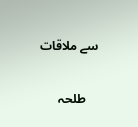سے ملاقات

    طلحہ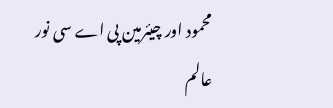محمود اور چیئرمین پی اے سی نور عالم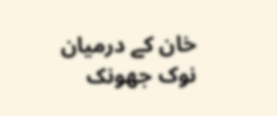خان کے درمیان نوک جھونک